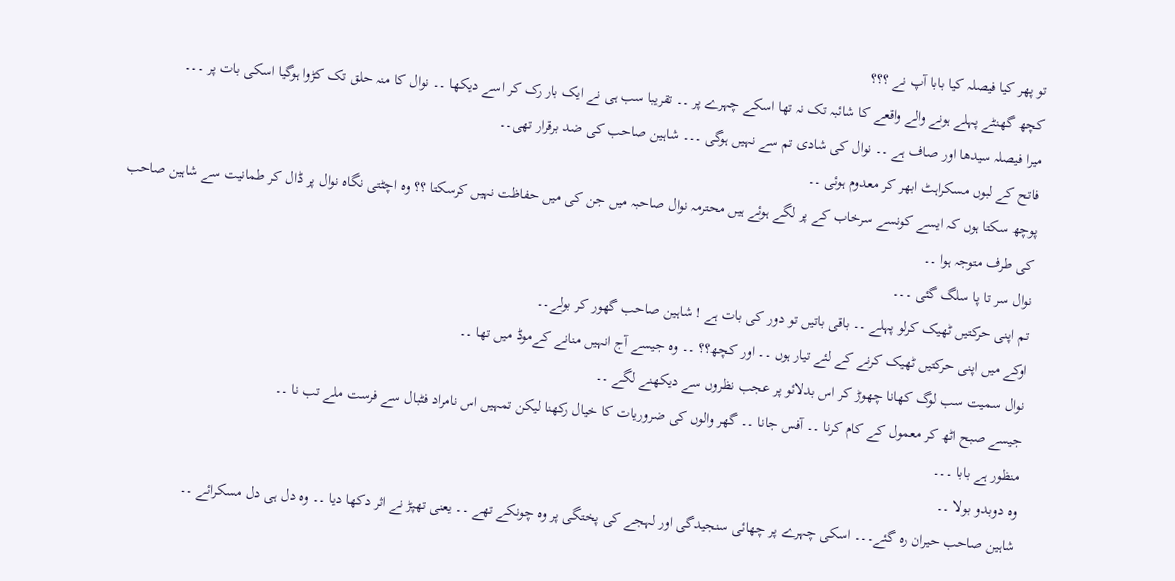تو پھر کیا فیصلہ کیا بابا آپ نے ؟؟؟
کچھ گھنٹے پہلے ہونے والے واقعے کا شائبہ تک نہ تھا اسکے چہرے پر ۔۔ تقریبا سب ہی نے ایک بار رک کر اسے دیکھا ۔۔ نوال کا منہ حلق تک کڑوا ہوگیا اسکی بات پر ۔۔۔
میرا فیصلہ سیدھا اور صاف ہے ۔۔ نوال کی شادی تم سے نہیں ہوگی ۔۔۔ شاہین صاحب کی ضد برقرار تھی۔۔
فاتح کے لبوں مسکراہٹ ابھر کر معدوم ہوئی ۔۔
پوچھ سکتا ہوں کہ ایسے کونسے سرخاب کے پر لگے ہوئے ہیں محترمہ نوال صاحبہ میں جن کی میں حفاظت نہیں کرسکتا ؟؟ وہ اچٹتی نگاہ نوال پر ڈال کر طمانیت سے شاہین صاحب کی طرف متوجہ ہوا ۔۔
نوال سر تا پا سلگ گئی ۔۔۔
تم اپنی حرکتیں ٹھیک کرلو پہلے ۔۔ باقی باتیں تو دور کی بات ہے ! شاہین صاحب گھور کر بولے۔۔
اوکے میں اپنی حرکتیں ٹھیک کرنے کے لئے تیار ہوں ۔۔ اور کچھ؟؟ ۔۔ وہ جیسے آج انہیں منانے کےموڈ میں تھا ۔۔
نوال سمیت سب لوگ کھانا چھوڑ کر اس بدلائو پر عجب نظروں سے دیکھنے لگے ۔۔
جیسے صبح اٹھ کر معمول کے کام کرنا ۔۔ آفس جانا ۔۔ گھر والوں کی ضروریات کا خیال رکھنا لیکن تمہیں اس نامراد فٹبال سے فرست ملے تب نا ۔۔
منظور ہے بابا ۔۔۔
وہ دوبدو بولا ۔۔
شاہین صاحب حیران رہ گئے۔۔۔ اسکی چہرے پر چھائی سنجیدگی اور لہجے کی پختگی پر وہ چونکے تھے ۔۔ یعنی تھپڑ نے اثر دکھا دیا ۔۔ وہ دل ہی دل مسکرائے ۔۔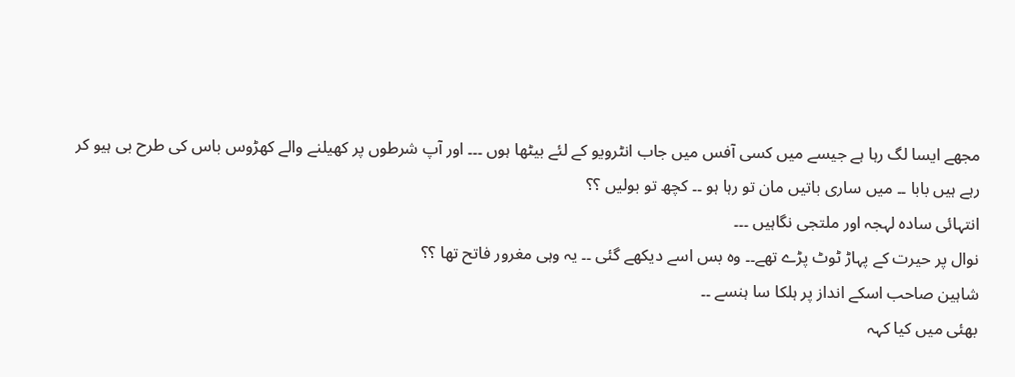مجھے ایسا لگ رہا ہے جیسے میں کسی آفس میں جاب انٹرویو کے لئے بیٹھا ہوں ۔۔۔ اور آپ شرطوں پر کھیلنے والے کھڑوس باس کی طرح بی ہیو کر رہے ہیں بابا ۔۔ میں ساری باتیں مان تو رہا ہو ۔۔ کچھ تو بولیں ؟؟
انتہائی سادہ لہجہ اور ملتجی نگاہیں ۔۔۔
نوال پر حیرت کے پہاڑ ٹوٹ پڑے تھے۔۔ وہ بس اسے دیکھے گئی ۔۔ یہ وہی مغرور فاتح تھا ؟؟
شاہین صاحب اسکے انداز پر ہلکا سا ہنسے ۔۔
بھئی میں کیا کہہ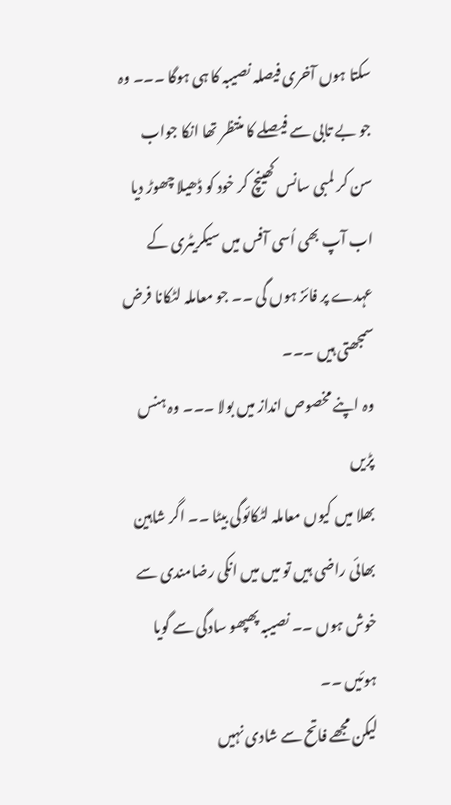سکتا ہوں آخری فیصلہ نصیبہ کا ہی ہوگا ۔۔۔ وہ جو بے تابی سے فیصلے کا منتظر تھا انکا جواب سن کر لمبی سانس کھینچ کر خود کو ڈھیلا چھوڑ دیا
اب آپ بھی اُسی آفس میں سیکریٹری کے عہدے پر فائز ہوں گی ۔۔ جو معاملہ لٹکانا فرض سمجھتی ہیں ۔۔۔
وہ اپنے مخصوص انداز میں بولا ۔۔۔ وہ ہنس پڑیں
بھلا میں کیوں معاملہ لٹکائوگی بیٹا ۔۔ اگر شاہین بھائی راضی ہیں تو میں میں انکی رضامندی سے خوش ہوں ۔۔ نصیبہ پھپھو سادگی سے گویا ہوئیں ۔۔
لیکن مجھے فاتح سے شادی نہیں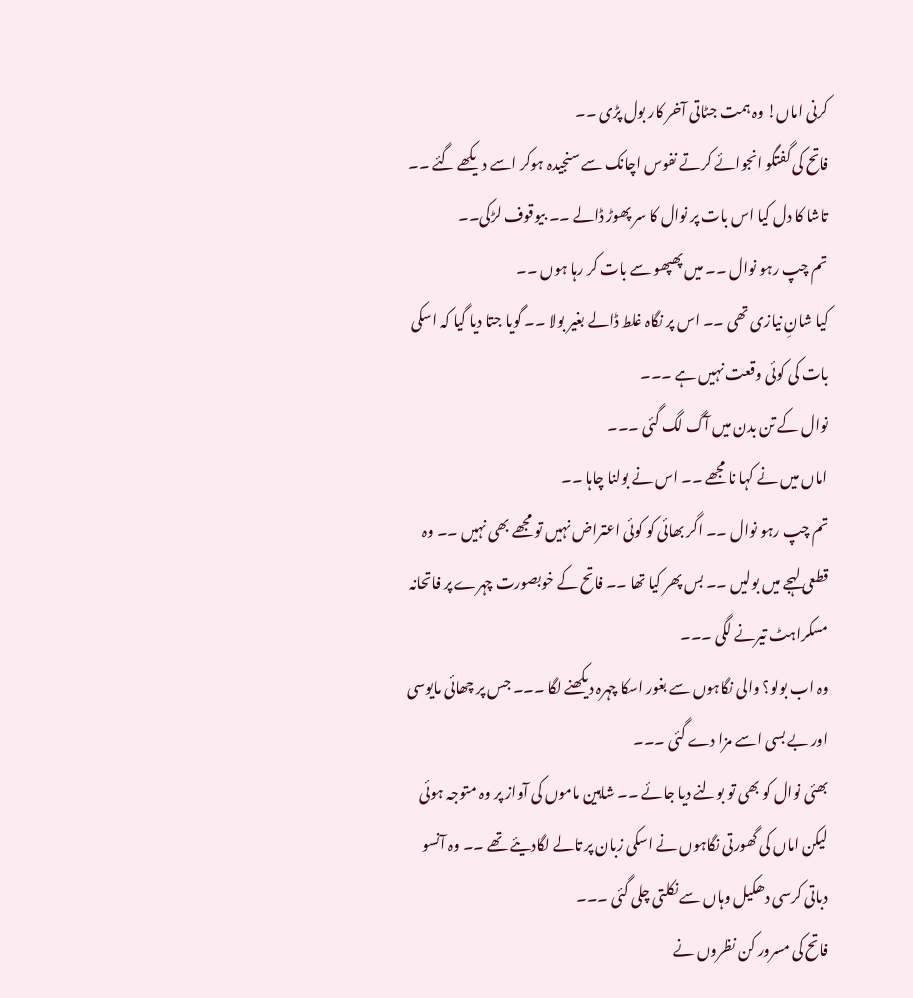کرنی اماں! وہ ہمت جٹاتی آخر کار بول پڑی ۔۔
فاتح کی گفتگو انجوائے کرتے نفوس اچانک سے سنجیدہ ہوکر اسے دیکھے گئے ۔۔ تاشا کا دل کیا اس بات پر نوال کا سر پھوڑ ڈالے ۔۔ بیوقوف لڑکی۔۔
تم چپ رہو نوال ۔۔ میں پھپھو سے بات کر رہا ہوں ۔۔
کیا شانِ نیازی تھی ۔۔ اس پر نگاہ غلط ڈالے بغیر بولا ۔۔ گویا جتا دیا گیا کہ اسکی بات کی کوئی وقعت نہیں ہے ۔۔۔
نوال کے تن بدن میں آگ لگ گئی ۔۔۔
اماں میں نے کہا نا مجھے ۔۔ اس نے بولنا چاہا ۔۔
تم چپ رہو نوال ۔۔ اگر بھائی کو کوئی اعتراض نہیں تو مجھے بھی نہیں ۔۔ وہ قطعی لہجے میں بولیں ۔۔ بس پھر کیا تھا ۔۔ فاتح کے خوبصورت چہرے پر فاتحانہ مسکراہٹ تیرنے لگی ۔۔۔
وہ اب بولو؟ والی نگاہوں سے بغور اسکا چہرہ دیکھنے لگا ۔۔۔ جس پر چھائی مایوسی اور بے بسی اسے مزا دے گئی ۔۔۔
بھئی نوال کو بھی تو بولنے دیا جائے ۔۔ شاہین ماموں کی آواز پر وہ متوجہ ہوئی لیکن اماں کی گھورتی نگاہوں نے اسکی زبان پر تالے لگادیئے تھے ۔۔ وہ آنسو دباتی کرسی دھکیل وہاں سے نکلتی چلی گئی ۔۔۔
فاتح کی مسرور کن نظروں نے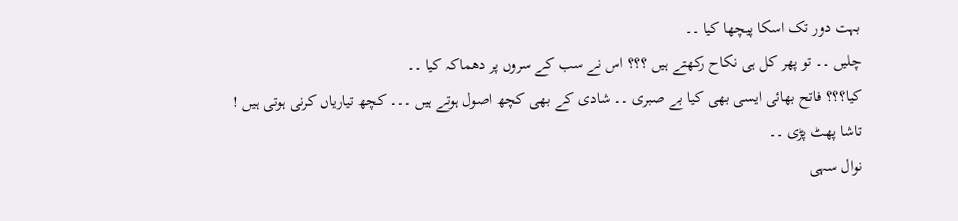بہت دور تک اسکا پیچھا کیا ۔۔
چلیں ۔۔ تو پھر کل ہی نکاح رکھتے ہیں ؟؟؟ اس نے سب کے سروں پر دھماکہ کیا ۔۔
کیا؟؟؟ فاتح بھائی ایسی بھی کیا بے صبری ۔۔ شادی کے بھی کچھ اصول ہوتے ہیں ۔۔۔ کچھ تیاریاں کرنی ہوتی ہیں !
تاشا پھٹ پڑی ۔۔
نوال سہی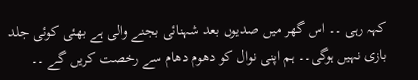کہہ رہی ۔۔ اس گھر میں صدیوں بعد شہنائی بجنے والی ہے بھئی کوئی جلد بازی نہیں ہوگی۔۔ ہم اپنی نوال کو دھوم دھام سے رخصت کریں گے ۔۔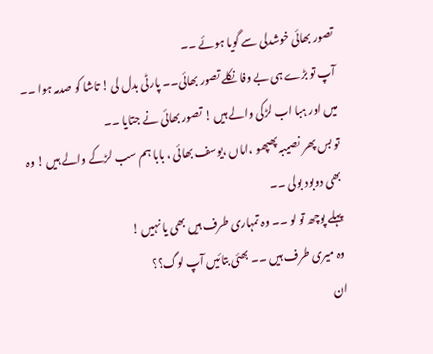تصور بھائی خوشدلی سے گویا ہوئے ۔۔
آپ تو بڑے ہی بے وفا نکلے تصور بھائی۔۔ پارٹی بدل لی ! تاشا کو صدمہ ہوا ۔۔
میں اور ہبا اب لڑکی والے ہیں ! تصور بھائی نے جتایا ۔۔
تو بس پھر نصیبہ پھپھو ،اماں ،یوسف بھائی ، بابا ہم سب لڑکے والے ہیں ! وہ بھی دوبود بولی ۔۔
پہلے پوچھ تو لو ۔۔ وہ تمہاری طرف ہیں بھی یا نہیں !
وہ میری طرف ہیں ۔۔ بھئی بتائیں آپ لوگ؟؟
ان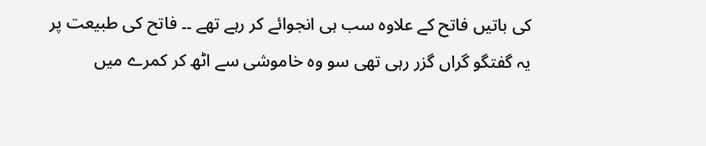کی باتیں فاتح کے علاوہ سب ہی انجوائے کر رہے تھے ۔۔ فاتح کی طبیعت پر یہ گفتگو گراں گزر رہی تھی سو وہ خاموشی سے اٹھ کر کمرے میں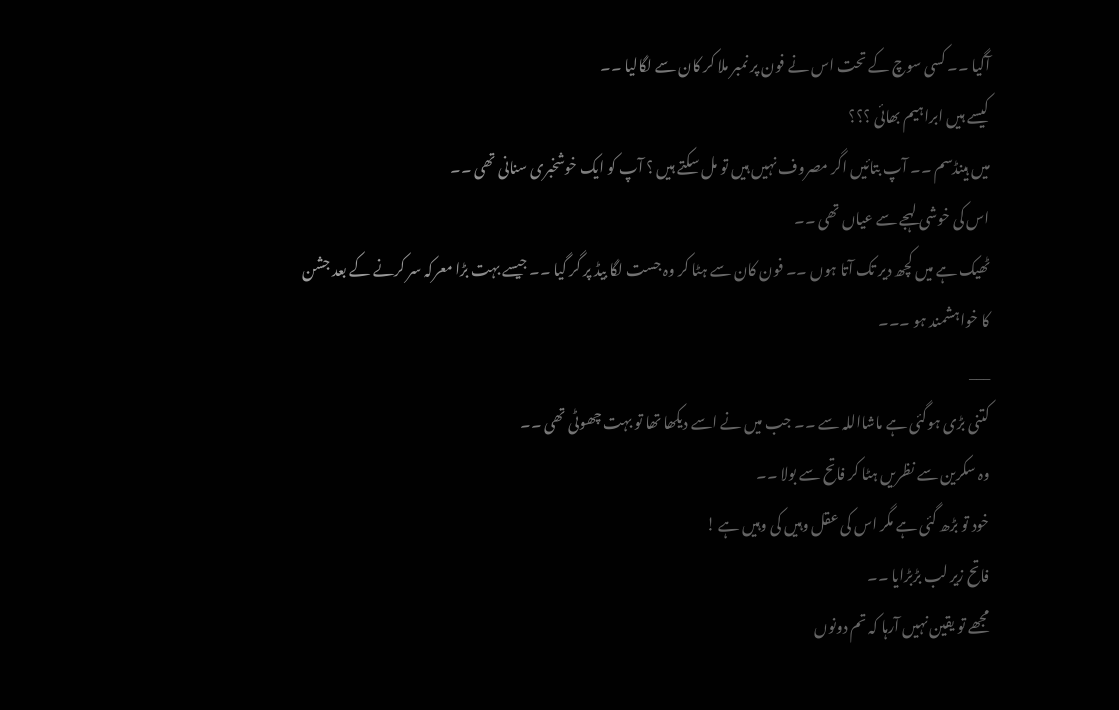آگیا ۔۔ کسی سوچ کے تحت اس نے فون پر نمبر ملا کر کان سے لگالیا ۔۔
کیسے ہیں ابراہیم بھائی ؟؟؟
میں ہینڈسم ۔۔ آپ بتائیں اگر مصروف نہیں ہیں تو مل سکتے ہیں ؟ آپ کو ایک خوشخبری سنانی تھی ۔۔
اس کی خوشی لہجے سے عیاں تھی ۔۔
ٹھیک ہے میں کچھ دیر تک آتا ہوں ۔۔ فون کان سے ہٹا کر وہ جست لگا بیڈ پر گر گیا ۔۔ جیسے بہت بڑا معرکہ سر کرنے کے بعد جشن کا خواہشمند ہو ۔۔۔
___
کتنی بڑی ہوگئی ہے ماشااللہ سے ۔۔ جب میں نے اسے دیکھا تھا تو بہت چھوٹی تھی ۔۔
وہ سکرین سے نظریں ہٹا کر فاتح سے بولا ۔۔
خود تو بڑھ گئی ہے مگر اس کی عقل وہیں کی وہیں ہے !
فاتح زیر لب بڑبڑایا ۔۔
مجھے تو یقین نہیں آرہا کہ تم دونوں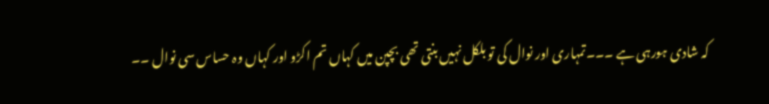کہ شادی ہورہی ہے ۔۔۔تمہاری اور نوال کی تو بلکل نہیں بنتی تھی بچپن میں کہاں تم اکڑو اور کہاں وہ حساس سی نوال ۔۔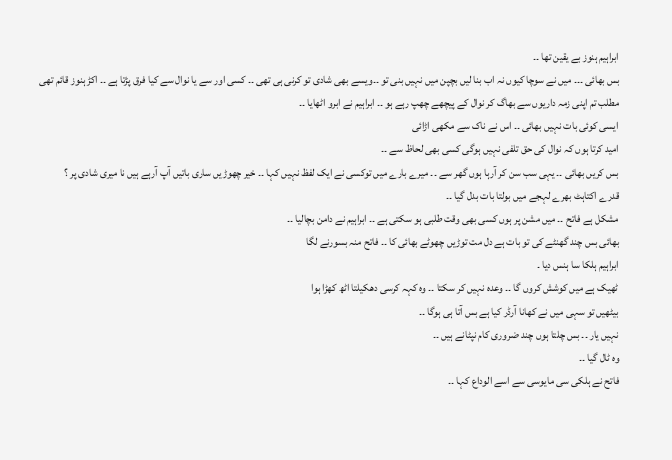ابراہیم ہنوز بے یقین تھا ۔۔
بس بھائی ۔۔۔ میں نے سوچا کیوں نہ اب بنا لیں بچپن میں نہیں بنی تو ۔۔ویسے بھی شادی تو کرنی ہی تھی ۔۔ کسی اور سے یا نوال سے کیا فرق پڑتا ہے ۔۔ اکڑ ہنوز قائم تھی
مطلب تم اپنی زمہ داریوں سے بھاگ کر نوال کے پیچھے چھپ رہے ہو ۔۔ ابراہیم نے ابرو اٹھایا ۔۔
ایسی کوئی بات نہیں بھائی ۔۔ اس نے ناک سے مکھی اڑائی
امید کرتا ہوں کہ نوال کی حق تلفی نہیں ہوگی کسی بھی لحاظ سے ۔۔
بس کریں بھائی ۔۔ یہی سب سن کر آرہا ہوں گھر سے ۔۔ میرے بارے میں توکسی نے ایک لفظ نہیں کہا ۔۔ خیر چھوڑیں ساری باتیں آپ آرہے ہیں نا میری شادی پر ؟
قدرے اکتاہٹ بھرے لہجے میں بولتا بات بدل گیا ۔۔
مشکل ہے فاتح ۔۔ میں مشن پر ہوں کسی بھی وقت طلبی ہو سکتی ہے ۔۔ ابراہیم نے دامن بچالیا ۔۔
بھائی بس چند گھنٹے کی تو بات ہے دل مت توڑیں چھوٹے بھائی کا ۔۔ فاتح منہ بسورنے لگا
ابراہیم ہلکا سا ہنس دیا ۔
ٹھیک ہے میں کوشش کروں گا ۔۔ وعدہ نہیں کر سکتا ۔۔ وہ کہہ کرسی دھکیلتا اٹھ کھڑا ہوا
بیٹھیں تو سہی میں نے کھانا آرڈر کیا ہے بس آتا ہی ہوگا ۔۔
نہیں یار ۔۔ بس چلتا ہوں چند ضروری کام نپٹانے ہیں ۔۔
وہ ٹال گیا ۔۔
فاتح نے ہلکی سی مایوسی سے اسے الوداع کہا ۔۔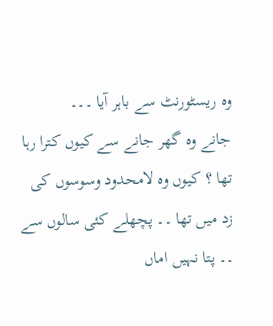وہ ریسٹورنٹ سے باہر آیا ۔۔۔
جانے وہ گھر جانے سے کیوں کترا رہا تھا ؟ کیوں وہ لامحدود وسوسوں کی زد میں تھا ۔۔ پچھلے کئی سالوں سے ۔۔ پتا نہیں اماں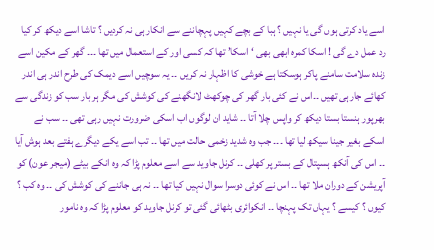اسے یاد کرتی ہوں گی یا نہیں ؟ ہبا کے بچے کہیں پہچاننے سے انکار ہی نہ کردیں ؟ تاشا اسے دیکھ کر کیا رد عمل دے گی ! اسکا کمرہ ابھی بھی ‘اسکا’ تھا کہ کسی اور کے استعمال میں تھا ۔۔۔ گھر کے مکین اسے زندہ سلامت سامنے پاکر ہوسکتا ہے خوشی کا اظہار نہ کریں ۔۔ یہ سوچیں اسے دیمک کی طرح اندر ہی اندر کھائے جارہی تھیں ۔۔اس نے کئی بار گھر کی چوکھٹ لانگھنے کی کوشش کی مگر ہر بار سب کو زندگی سے بھرپور ہنستا بستا دیکھ کر واپس چلا آتا ۔۔ شاید ان لوگوں اب اسکی ضرورت نہیں رہی تھی ۔۔ سب نے اسکے بغیر جینا سیکھ لیا تھا ۔۔۔ جب وہ شدید زخمی حالت میں تھا ۔۔ تب اسے یکے دیگرے ہفتے بعد ہوش آیا ۔۔ اس کی آنکھ ہسپتال کے بستر پر کھلی ۔۔ کرنل جاوید سے اسے معلوم پڑا کہ وہ انکے بیٹے (میجر عون) کو آپریشن کے دوران ملا تھا ۔۔ اس نے کوئی دوسرا سوال نہیں کیا تھا ۔۔ نہ ہی جاننے کی کوشش کی ۔۔ وہ کب ؟ کیوں ؟ کیسے ؟ یہاں تک پہنچا ۔۔ انکوائری بٹھائی گئی تو کرنل جاوید کو معلوم پڑا کہ وہ نامور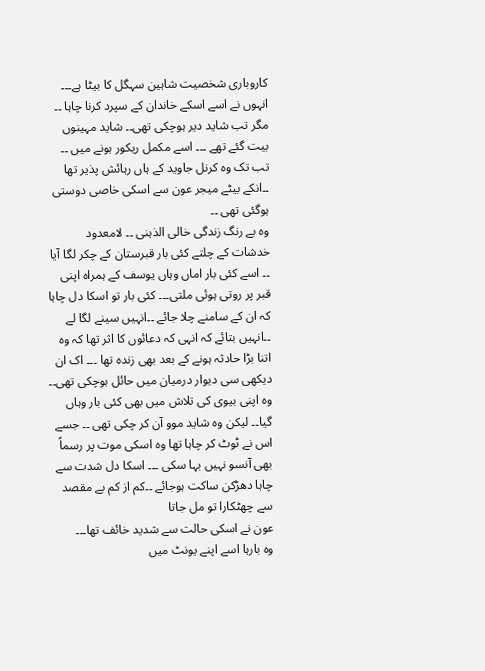کاروباری شخصیت شاہین سہگل کا بیٹا ہے۔۔۔ انہوں نے اسے اسکے خاندان کے سپرد کرنا چاہا ۔۔ مگر تب شاید دیر ہوچکی تھی۔۔ شاید مہینوں بیت گئے تھے ۔۔۔ اسے مکمل ریکور ہونے میں ۔۔ تب تک وہ کرنل جاوید کے ہاں رہائش پذیر تھا ۔۔انکے بیٹے میجر عون سے اسکی خاصی دوستی ہوگئی تھی ۔۔
وہ بے رنگ زندگی خالی الذہنی ۔۔ لامعدود خدشات کے چلتے کئی بار قبرستان کے چکر لگا آیا ۔۔ اسے کئی بار اماں وہاں یوسف کے ہمراہ اپنی قبر پر روتی ہوئی ملتی۔۔۔ کئی بار تو اسکا دل چاہا کہ ان کے سامنے چلا جائے ۔۔انہیں سینے لگا لے ۔۔انہیں بتائے کہ انہی کہ دعائوں کا اثر تھا کہ وہ اتنا بڑا حادثہ ہونے کے بعد بھی زندہ تھا ۔۔۔ اک ان دیکھی سی دیوار درمیان میں حائل ہوچکی تھی۔۔ وہ اپنی بیوی کی تلاش میں بھی کئی بار وہاں گیا۔۔ لیکن وہ شاید موو آن کر چکی تھی ۔۔ جسے اس نے ٹوٹ کر چاہا تھا وہ اسکی موت پر رسماً بھی آنسو نہیں بہا سکی ۔۔۔ اسکا دل شدت سے چاہا دھڑکن ساکت ہوجائے ۔۔کم از کم بے مقصد سے چھٹکارا تو مل جاتا
عون نے اسکی حالت سے شدید خائف تھا۔۔۔
وہ بارہا اسے اپنے یونٹ میں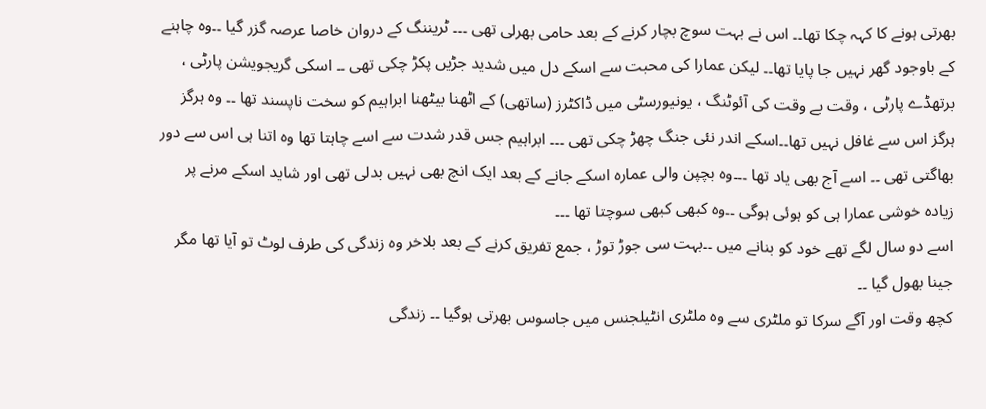بھرتی ہونے کا کہہ چکا تھا۔۔ اس نے بہت سوچ بچار کرنے کے بعد حامی بھرلی تھی ۔۔۔ ٹریننگ کے دروان خاصا عرصہ گزر گیا ۔۔وہ چاہنے کے باوجود گھر نہیں جا پایا تھا۔۔ لیکن عمارا کی محبت سے اسکے دل میں شدید جڑیں پکڑ چکی تھی ۔۔ اسکی گریجویشن پارٹی ، برتھڈے پارٹی ، وقت بے وقت کی آئوٹنگ ، یونیورسٹی میں ڈاکٹرز (ساتھی) کے اٹھنا بیٹھنا ابراہیم کو سخت ناپسند تھا ۔۔ وہ ہرگز ہرگز اس سے غافل نہیں تھا۔۔اسکے اندر نئی جنگ چھڑ چکی تھی ۔۔۔ ابراہیم جس قدر شدت سے اسے چاہتا تھا وہ اتنا ہی اس سے دور بھاگتی تھی ۔۔ اسے آج بھی یاد تھا ۔۔۔وہ بچپن والی عمارہ اسکے جانے کے بعد ایک انچ بھی نہیں بدلی تھی اور شاید اسکے مرنے پر زیادہ خوشی عمارا ہی کو ہوئی ہوگی ۔۔وہ کبھی کبھی سوچتا تھا ۔۔۔
اسے دو سال لگے تھے خود کو بنانے میں ۔۔بہت سی جوڑ توڑ ، جمع تفریق کرنے کے بعد بلاخر وہ زندگی کی طرف لوٹ تو آیا تھا مگر جینا بھول گیا ۔۔
کچھ وقت اور آگے سرکا تو ملٹری سے وہ ملٹری انٹیلجنس میں جاسوس بھرتی ہوگیا ۔۔ زندگی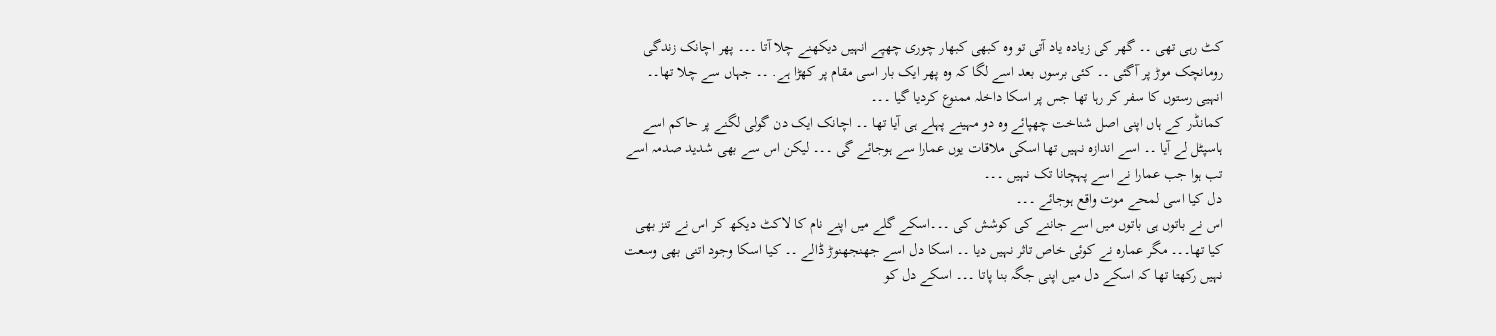کٹ رہی تھی ۔۔ گھر کی زیادہ یاد آتی تو وہ کبھی کبھار چوری چھپے انہیں دیکھنے چلا آتا ۔۔۔ پھر اچانک زندگی رومانچک موڑ پر آگئی ۔۔ کئی برسوں بعد اسے لگا کہ وہ پھر ایک بار اسی مقام پر کھڑا ہے. ۔۔ جہاں سے چلا تھا۔۔
انہیی رستوں کا سفر کر رہا تھا جس پر اسکا داخلہ ممنوع کردیا گیا ۔۔۔
کمانڈر کے ہاں اپنی اصل شناخت چھپائے وہ دو مہینے پہلے ہی آیا تھا ۔۔ اچانک ایک دن گولی لگنے پر حاکم اسے ہاسپٹل لے آیا ۔۔ اسے اندازہ نہیں تھا اسکی ملاقات یوں عمارا سے ہوجائے گی ۔۔۔ لیکن اس سے بھی شدید صدمہ اسے تب ہوا جب عمارا نے اسے پہچانا تک نہیں ۔۔۔
دل کیا اسی لمحے موت واقع ہوجائے ۔۔۔
اس نے باتوں ہی باتوں میں اسے جاننے کی کوشش کی ۔۔۔اسکے گلے میں اپنے نام کا لاکٹ دیکھ کر اس نے تنز بھی کیا تھا۔۔۔ مگر عمارہ نے کوئی خاص تاثر نہیں دیا ۔۔ اسکا دل اسے جھنجھنوڑ ڈالے ۔۔ کیا اسکا وجود اتنی بھی وسعت نہیں رکھتا تھا کہ اسکے دل میں اپنی جگہ بنا پاتا ۔۔۔ اسکے دل کو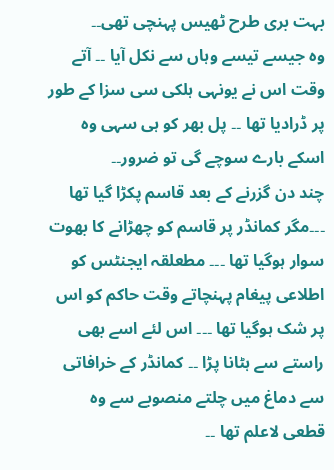بہت بری طرح ٹھیس پہنچی تھی۔۔
وہ جیسے تیسے وہاں سے نکل آیا ۔۔ آتے وقت اس نے یونہی ہلکی سی سزا کے طور پر ڈرادیا تھا ۔۔ پل بھر کو ہی سہی وہ اسکے بارے سوچے گی تو ضرور۔۔
چند دن گزرنے کے بعد قاسم پکڑا گیا تھا ۔۔۔مگر کمانڈر پر قاسم کو چھڑانے کا بھوت سوار ہوگیا تھا ۔۔۔ مطعلقہ ایجنٹس کو اطلاعی پیغام پہنچاتے وقت حاکم کو اس پر شک ہوگیا تھا ۔۔۔ اس لئے اسے بھی راستے سے ہٹانا پڑا ۔۔ کمانڈر کے خرافاتی سے دماغ میں چلتے منصوبے سے وہ قطعی لاعلم تھا ۔۔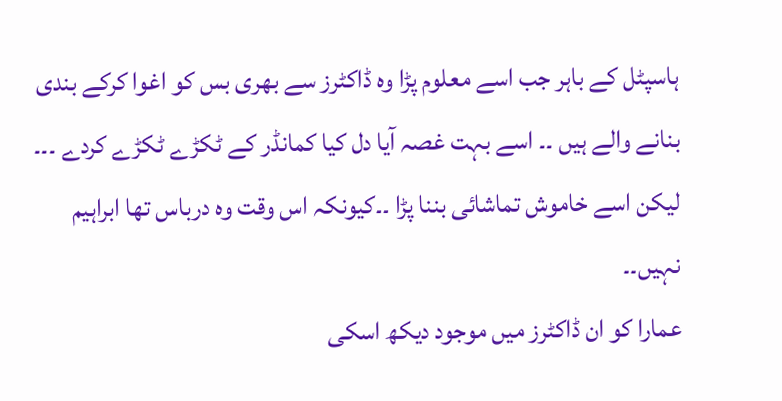ہاسپٹل کے باہر جب اسے معلوم پڑا وہ ڈاکٹرز سے بھری بس کو اغوا کرکے بندی بنانے والے ہیں ۔۔ اسے بہت غصہ آیا دل کیا کمانڈر کے ٹکڑے ٹکڑے کردے ۔۔۔ لیکن اسے خاموش تماشائی بننا پڑا ۔۔کیونکہ اس وقت وہ درباس تھا ابراہیم نہیں۔۔
عمارا کو ان ڈاکٹرز میں موجود دیکھ اسکی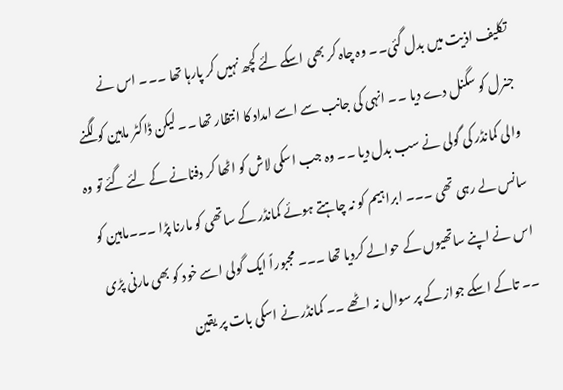تکلیف اذیت میں بدل گئی۔۔ وہ چاہ کر بھی اسکے لئے کچھ نہیں کر پارہا تھا ۔۔۔ اس نے جنرل کو سگنل دے دیا ۔۔ انہی کی جانب سے اسے امداد کا انتظار تھا ۔۔ لیکن ڈاکٹر ماہین کو لگنے والی کمانڈر کی گولی نے سب بدل دیا ۔۔ وہ جب اسکی لاش کو اٹھا کر دفنانے کے لئے گئے تو وہ سانس لے رہی تھی ۔۔۔ ابراہیم کو نہ چاہتے ہوئے کمانڈر کے ساتھی کو مارنا پڑا ۔۔۔ماہین کو اس نے اپنے ساتھیوں کے حوالے کردیا تھا ۔۔۔ مجبوراً ایک گولی اسے خود کو بھی مارنی پڑی ۔۔ تاکے اسکے جواز کے پر سوال نہ اٹھے ۔۔ کمانڈر نے اسکی بات پر یقین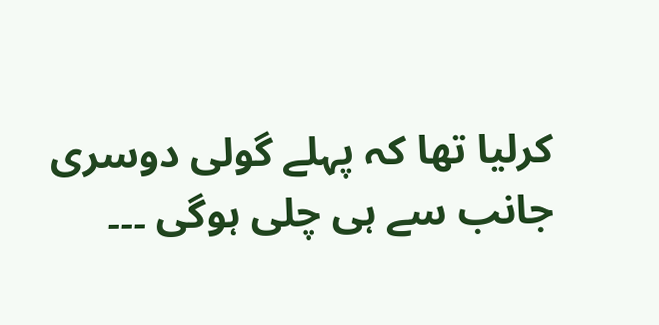کرلیا تھا کہ پہلے گولی دوسری جانب سے ہی چلی ہوگی ۔۔۔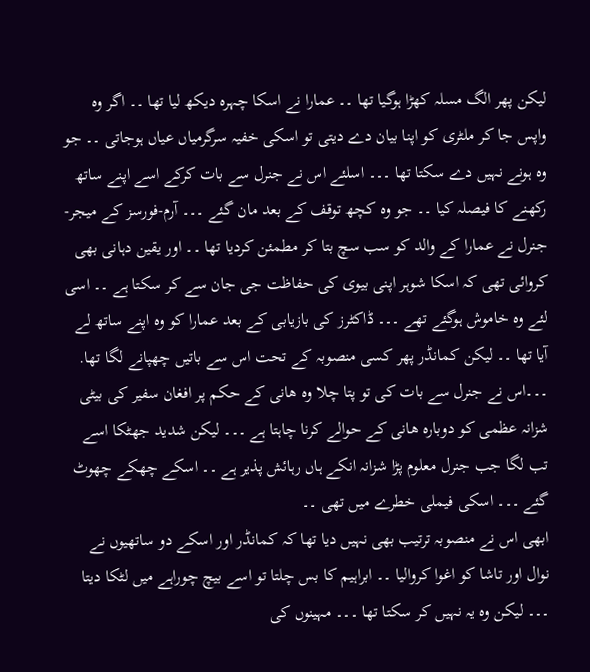لیکن پھر الگ مسلہ کھڑا ہوگیا تھا ۔۔ عمارا نے اسکا چہرہ دیکھ لیا تھا ۔۔ اگر وہ واپس جا کر ملٹری کو اپنا بیان دے دیتی تو اسکی خفیہ سرگرمیاں عیاں ہوجاتی ۔۔ جو وہ ہونے نہیں دے سکتا تھا ۔۔۔ اسلئے اس نے جنرل سے بات کرکے اسے اپنے ساتھ رکھنے کا فیصلہ کیا ۔۔ جو وہ کچھ توقف کے بعد مان گئے ۔۔۔ آرم-فورسز کے میجر-جنرل نے عمارا کے والد کو سب سچ بتا کر مطمئن کردیا تھا ۔۔ اور یقین دہانی بھی کروائی تھی کہ اسکا شوہر اپنی بیوی کی حفاظت جی جان سے کر سکتا ہے ۔۔ اسی لئے وہ خاموش ہوگئے تھے ۔۔۔ ڈاکٹرز کی بازیابی کے بعد عمارا کو وہ اپنے ساتھ لے آیا تھا ۔۔ لیکن کمانڈر پھر کسی منصوبہ کے تحت اس سے باتیں چھپانے لگا تھا. ۔۔۔اس نے جنرل سے بات کی تو پتا چلا وہ ھانی کے حکم پر افغان سفیر کی بیٹی شزانہ عظمی کو دوبارہ ھانی کے حوالے کرنا چاہتا ہے ۔۔۔ لیکن شدید جھٹکا اسے تب لگا جب جنرل معلوم پڑا شزانہ انکے ہاں رہائش پذیر ہے ۔۔ اسکے چھکے چھوٹ گئے ۔۔۔ اسکی فیملی خطرے میں تھی ۔۔
ابھی اس نے منصوبہ ترتیب بھی نہیں دیا تھا کہ کمانڈر اور اسکے دو ساتھیوں نے نوال اور تاشا کو اغوا کروالیا ۔۔ ابراہیم کا بس چلتا تو اسے بیچ چوراہے میں لٹکا دیتا ۔۔۔ لیکن وہ یہ نہیں کر سکتا تھا ۔۔۔ مہینوں کی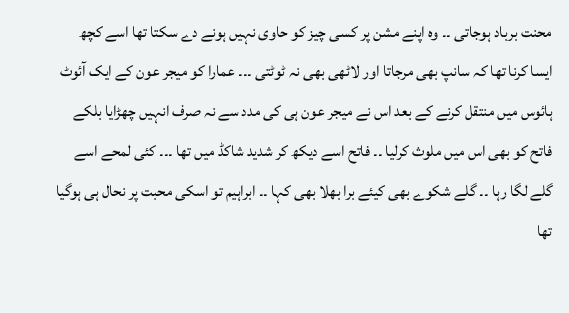محنت برباد ہوجاتی ۔۔ وہ اپنے مشن پر کسی چیز کو حاوی نہیں ہونے دے سکتا تھا اسے کچھ ایسا کرنا تھا کہ سانپ بھی مرجاتا اور لاٹھی بھی نہ ٹوٹتی ۔۔۔ عمارا کو میجر عون کے ایک آئوٹ ہائوس میں منتقل کرنے کے بعد اس نے میجر عون ہی کی مدد سے نہ صرف انہیں چھڑایا بلکے فاتح کو بھی اس میں ملوث کرلیا ۔۔ فاتح اسے دیکھ کر شدید شاکڈ میں تھا ۔۔۔ کئی لمحے اسے گلے لگا رہا ۔۔ گلے شکوے بھی کیئے برا بھلا بھی کہا ۔۔ ابراہیم تو اسکی محبت پر نحال ہی ہوگیا تھا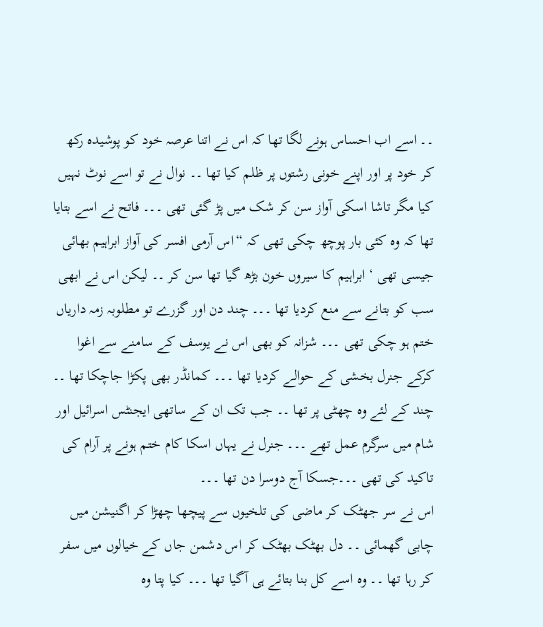۔۔ اسے اب احساس ہونے لگا تھا کہ اس نے اتنا عرصہ خود کو پوشیدہ رکھ کر خود پر اور اپنے خونی رشتوں پر ظلم کیا تھا ۔۔ نوال نے تو اسے نوٹ نہیں کیا مگر تاشا اسکی آواز سن کر شک میں پڑ گئی تھی ۔۔۔ فاتح نے اسے بتایا تھا کہ وہ کئی بار پوچھ چکی تھی کہ “اس آرمی افسر کی آواز ابراہیم بھائی جیسی تھی ‘ ابراہیم کا سیروں خون بڑھ گیا تھا سن کر ۔۔ لیکن اس نے ابھی سب کو بتانے سے منع کردیا تھا ۔۔۔ چند دن اور گزرے تو مطلوبہ زمہ داریاں ختم ہو چکی تھی ۔۔۔ شزانہ کو بھی اس نے یوسف کے سامنے سے اغوا کرکے جنرل بخشی کے حوالے کردیا تھا ۔۔۔ کمانڈر بھی پکڑا جاچکا تھا ۔۔ چند کے لئے وہ چھٹی پر تھا ۔۔ جب تک ان کے ساتھی ایجنٹس اسرائیل اور شام میں سرگرم عمل تھے ۔۔۔ جنرل نے یہاں اسکا کام ختم ہونے پر آرام کی تاکید کی تھی ۔۔۔جسکا آج دوسرا دن تھا ۔۔۔
اس نے سر جھٹک کر ماضی کی تلخیوں سے پیچھا چھڑا کر اگنیشن میں چابی گھمائی ۔۔ دل بھٹک بھٹک کر اس دشمن جاں کے خیالوں میں سفر کر رہا تھا ۔۔ وہ اسے کل بنا بتائے ہی آگیا تھا ۔۔۔ کیا پتا وہ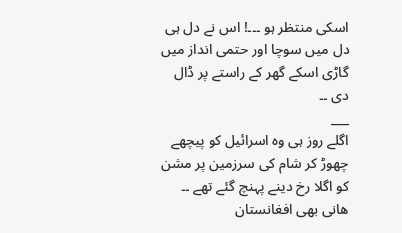اسکی منتظر ہو ۔۔۔! اس نے دل ہی دل میں سوچا اور حتمی انداز میں گاڑی اسکے گھر کے راستے پر ڈال دی ۔۔
___
اگلے روز ہی وہ اسرائیل کو پیچھے چھوڑ کر شام کی سرزمین پر مشن کو اگلا رخ دینے پہنچ گئے تھے ۔۔ ھانی بھی افغانستان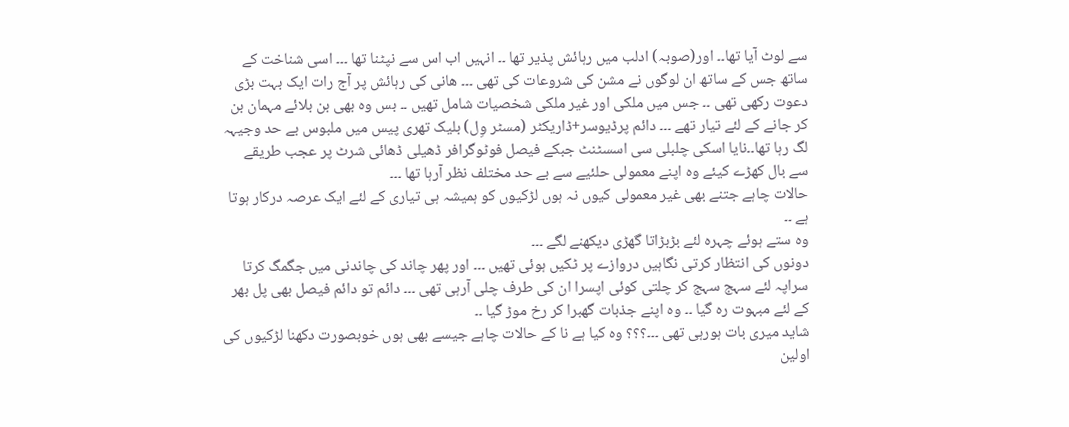سے لوٹ آیا تھا۔۔ اور(صوبہ) ادلب میں رہائش پذیر تھا ۔۔ انہیں اب اس سے نپٹنا تھا ۔۔۔ اسی شناخت کے ساتھ جس کے ساتھ ان لوگوں نے مشن کی شروعات کی تھی ۔۔۔ ھانی کی رہائش پر آج رات ایک بہت بڑی دعوت رکھی تھی ۔۔ جس میں ملکی اور غیر ملکی شخصیات شامل تھیں ۔۔ بس وہ بھی بن بلائے مہمان بن کر جانے کے لئے تیار تھے ۔۔۔ دائم پرڈیوسر+ڈاریکٹر (مسٹر وِل) بلیک تھری پیس میں ملبوس بے حد وجیہہ لگ رہا تھا۔۔نایا اسکی چلبلی سی اسسٹنٹ جبکے فیصل فوٹوگرافر ڈھیلی ڈھائی شرٹ پر عجب طریقے سے بال کھڑے کیئے وہ اپنے معمولی حلئیے سے بے حد مختلف نظر آرہا تھا ۔۔۔
حالات چاہے جتنے بھی غیر معمولی کیوں نہ ہوں لڑکیوں کو ہمیشہ ہی تیاری کے لئے ایک عرصہ درکار ہوتا ہے ۔۔
وہ ستے ہوئے چہرہ لئے بڑبڑاتا گھڑی دیکھنے لگے ۔۔۔
دونوں کی انتظار کرتی نگاہیں دروازے پر ٹکیں ہوئی تھیں ۔۔۔ اور پھر چاند کی چاندنی میں جگمگ کرتا سراپہ لئے سہج سہج کر چلتی کوئی اپسرا ان کی طرف چلی آرہی تھی ۔۔۔ دائم تو دائم فیصل بھی پل بھر کے لئے مبہوت رہ گیا ۔۔ وہ اپنے جذبات گھبرا کر رخ موڑ گیا ۔۔
شاید میری بات ہورہی تھی ۔۔۔؟؟؟ وہ کیا ہے نا کے حالات چاہے جیسے بھی ہوں خوبصورت دکھنا لڑکیوں کی اولین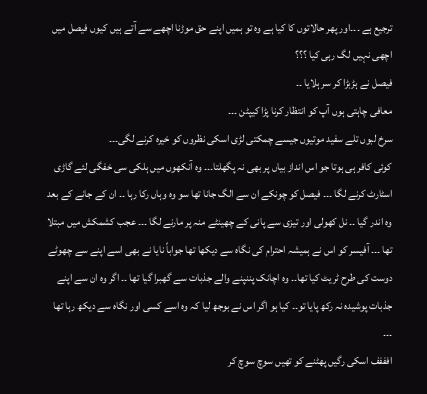ترجیع ہے ۔۔۔اور پھر حالاتوں کا کیا ہے وہ تو ہمیں اپنے حق موڑنا اچھے سے آتے ہیں کیوں فیصل میں اچھی نہیں لگ رہی کیا ؟؟؟
فیصل نے ہڑبڑا کر سر ہلایا ۔۔
معافی چاہتی ہوں آپ کو انتظار کرنا پڑا کیپٹن ۔۔۔
سرخ لبوں تلے سفید موتیوں جیسے چمکتی لڑی اسکی نظروں کو خیرہ کرنے لگی۔۔۔
کوئی کافر ہی ہوتا جو اس انداز بیاں پر بھی نہ پگھلتا۔۔۔ وہ آنکھوں میں ہلکی سی خفگی لئے گاڑی اسٹارٹ کرنے لگا ۔۔۔ فیصل کو چونکے ان سے الگ جانا تھا سو وہ وہاں رکا رہا ۔۔ ان کے جانے کے بعد وہ اندر گیا ۔۔ نل کھولی اور تیزی سے پانی کے چھینٹے منہ پر مارنے لگا ۔۔۔ عجب کشمکش میں مبتلا تھا ۔۔۔ آفیسر کو اس نے ہمیشہ احترام کی نگاہ سے دیکھا تھا جواباً نایا نے بھی اسے اپنے سے چھوٹے دوست کی طرح ٹریٹ کیا تھا۔۔ وہ اچانک پننپنے والے جذبات سے گھبرا گیا تھا ۔۔ اگر وہ ان سے اپنے جذبات پوشیدہ نہ رکھ پایا تو۔۔ کیا ہو اگر اس نے بوجھ لیا کہ وہ اسے کسی اور نگاہ سے دیکھ رہا تھا ۔۔۔
افففف اسکی رگیں پھٹنے کو تھیں سوچ سوچ کر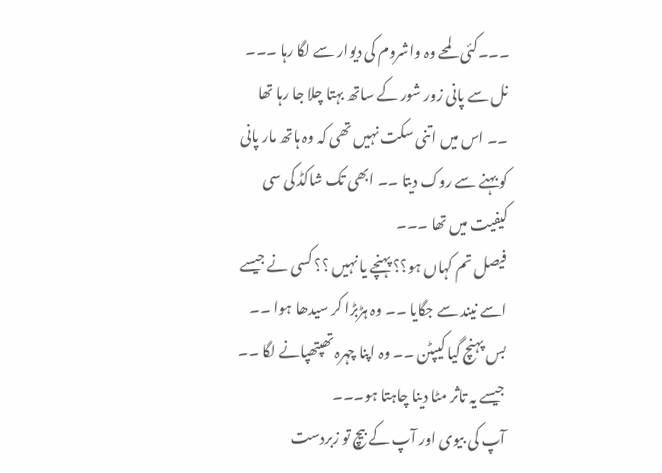۔۔۔کئی لمحے وہ واشروم کی دیوار سے لگا رہا ۔۔۔ نل سے پانی زور شور کے ساتھ بہتا چلا جا رہا تھا ۔۔ اس میں اتنی سکت نہیں تھی کہ وہ ہاتھ مار پانی کو بہنے سے روک دیتا ۔۔ ابھی تک شاکڈ کی سی کیفیت میں تھا ۔۔۔
فیصل تم کہاں ہو؟؟ پہنچے یا نہیں ؟؟ کسی نے جیسے اسے نیند سے جگایا ۔۔ وہ ہڑبڑا کر سیدھا ہوا ۔۔
بس پہنچ گیا کیپٹن ۔۔ وہ اپنا چہرہ تھپتھپانے لگا ۔۔ جیسے یہ تاثر مٹا دینا چاہتا ہو۔۔۔
آپ کی بیوی اور آپ کے بیچ تو زبردست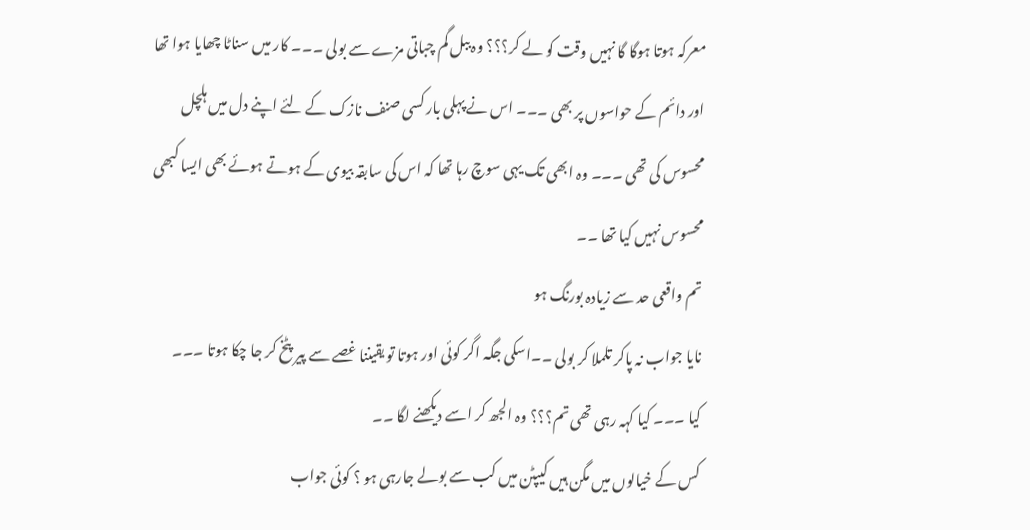معرکہ ہوتا ہوگا گا نہیں وقت کو لے کر؟؟؟ وہ ببل گم چباتی مزے سے بولی ۔۔۔ کار میں سناٹا چھایا ہوا تھا اور دائم کے حواسوں پر بھی ۔۔۔ اس نے پہلی بار کسی صنف نازک کے لئے اپنے دل میں ہلچل محسوس کی تھی ۔۔۔ وہ ابھی تک یہی سوچ رہا تھا کہ اس کی سابقہ بیوی کے ہوتے ہوئے بھی ایسا کبھی محسوس نہیں کیا تھا ۔۔
تم واقعی حد سے زیادہ بورنگ ہو
نایا جواب نہ پاکر تلملا کر بولی ۔۔اسکی جگہ اگر کوئی اور ہوتا تو یقیننا غصے سے پیر پٹخ کر جا چکا ہوتا ۔۔۔
کیا ۔۔۔ کیا کہہ رہی تھی تم؟؟؟ وہ الجھ کر اسے دیکھنے لگا ۔۔
کس کے خیالوں میں مگن ہیں کیپٹن میں کب سے بولے جارہی ہو ؟ کوئی جواب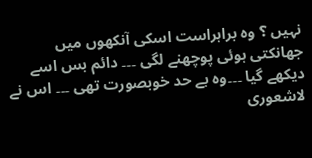نہیں ؟ وہ براہراست اسکی آنکھوں میں جھانکتی ہوئی پوچھنے لگی ۔۔۔ دائم بس اسے دیکھے گیا ۔۔۔وہ بے حد خوبصورت تھی ۔۔۔ اس نے لاشعوری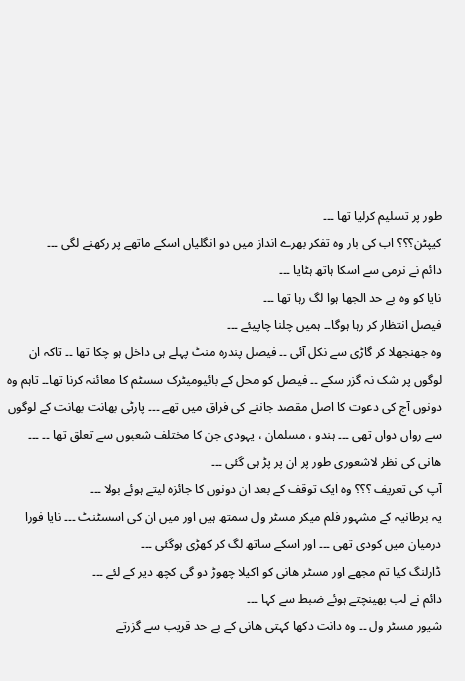طور پر تسلیم کرلیا تھا ۔۔۔
کیپٹن؟؟؟ اب کی بار وہ تفکر بھرے انداز میں دو انگلیاں اسکے ماتھے پر رکھنے لگی ۔۔۔
دائم نے نرمی سے اسکا ہاتھ ہٹایا ۔۔۔
نایا کو وہ بے حد الجھا ہوا لگ رہا تھا ۔۔۔
فیصل انتظار کر رہا ہوگا۔۔ ہمیں چلنا چاپیئے ۔۔۔
وہ جھنجھلا کر گاڑی سے نکل آئی ۔۔ فیصل پندرہ منٹ پہلے ہی داخل ہو چکا تھا ۔۔ تاکہ ان لوگوں پر شک نہ گزر سکے ۔۔ فیصل کو محل کے بائیومیٹرک سسٹم کا معائنہ کرنا تھا۔۔ تاہم وہ دونوں آج کی دعوت کا اصل مقصد جاننے کی فراق میں تھے ۔۔۔ پارٹی بھانت بھانت کے لوگوں سے رواں دواں تھی ۔۔۔ ہندو ، مسلمان ، یہودی جن کا مختلف شعبوں سے تعلق تھا ۔۔ ۔۔۔
ھانی کی نظر لاشعوری طور پر ان پر پڑ ہی گئی ۔۔۔
آپ کی تعریف ؟؟؟ وہ ایک توقف کے بعد ان دونوں کا جائزہ لیتے ہوئے بولا ۔۔۔
یہ برطانیہ کے مشہور فلم میکر مسٹر ول سمتھ ہیں اور میں ان کی اسسٹنٹ ۔۔۔ نایا فورا درمیان میں کودی تھی ۔۔۔ اور اسکے ساتھ لگ کر کھڑی ہوگئی ۔۔۔
ڈارلنگ کیا تم مجھے اور مسٹر ھانی کو اکیلا چھوڑ دو گی کچھ دیر کے لئے ۔۔۔
دائم نے لب بھینچتے ہوئے ضبط سے کہا ۔۔۔
شیور مسٹر ول ۔۔ وہ دانت دکھا کہتی ھانی کے بے حد قریب سے گزرتے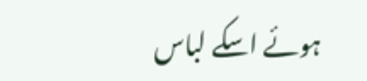ہوئے اسکے لباس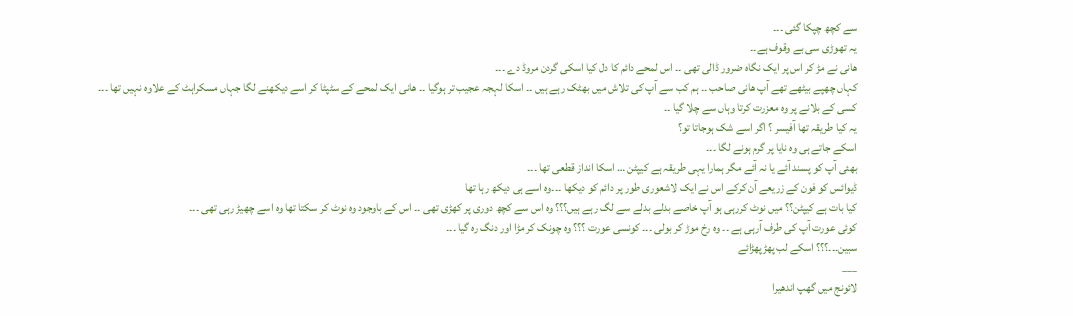سے کچھ چپکا گئی ۔۔۔
یہ تھوڑی سی بے وقوف ہے۔۔
ھانی نے مڑ کر اس پر ایک نگاہ ضرور ڈالی تھی ۔۔ اس لمحے دائم کا دل کیا اسکی گردن مروڈ دے ۔۔۔
کہاں چھپے بیٹھے تھے آپ ھانی صاحب ۔۔ ہم کب سے آپ کی تلاش میں بھٹک رہے ہیں ۔۔ اسکا لہجہ عجیب تر ہوگیا ۔۔ ھانی ایک لمحے کے سٹپٹا کر اسے دیکھنے لگا جہاں مسکراہٹ کے علاوہ نہیں تھا ۔۔۔
کسی کے بلانے پر وہ معزرت کرتا وہاں سے چلا گیا ۔۔
یہ کیا طریقہ تھا آفیسر ؟ اگر اسے شک ہوجاتا تو؟
اسکے جاتے ہی وہ نایا پر گرم ہونے لگا ۔۔۔
بھئی آپ کو پسند آئے یا نہ آئے مگر ہمارا یہی طریقہ ہے کیپٹن … اسکا انداز قطعی تھا ۔۔۔
ڈیوائس کو فون کے زریعے آن کرکے اس نے ایک لاشعوری طور پر دائم کو دیکھا ۔۔۔وہ اسے ہی دیکھ رہا تھا
کیا بات ہے کیپٹن؟؟ میں نوٹ کررہی ہو آپ خاصے بدلے بدلے سے لگ رہے ہیں؟؟؟ وہ اس سے کچھ دوری پر کھڑی تھی ۔۔ اس کے باوجود وہ نوٹ کر سکتا تھا وہ اسے چھیڑ رہی تھی ۔۔۔
کوئی عورت آپ کی طرف آرہی ہے ۔۔ وہ رخ موڑ کر بولی ۔۔۔ کونسی عورت ؟؟؟ وہ چونک کر مڑا اور دنگ رہ گیا ۔۔۔
سبین۔۔۔؟؟؟ اسکے لب پھڑپھڑائے
___
لائونج میں گھپ اندھیرا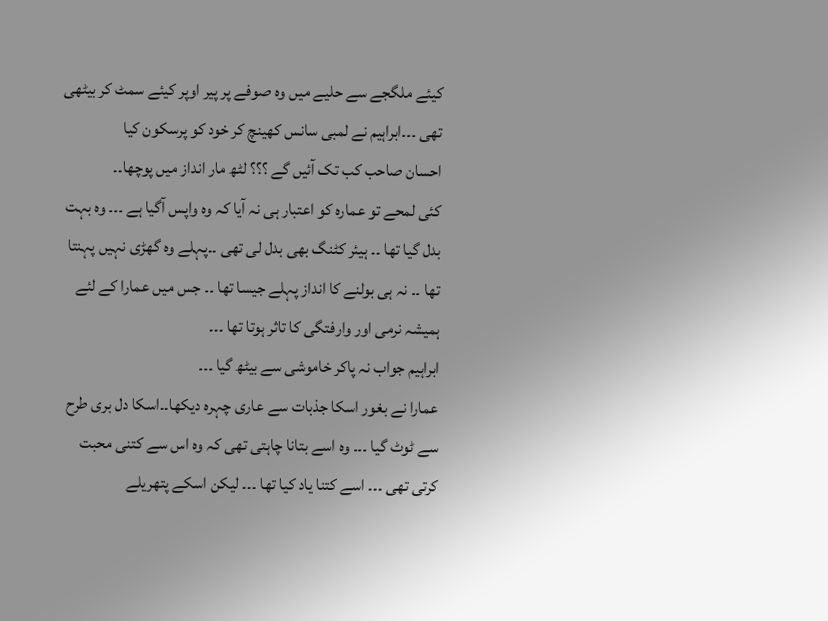کیئے ملگجے سے حلیے میں وہ صوفے پر پیر اوپر کیئے سمٹ کر بیٹھی تھی ۔۔۔ابراہیم نے لمبی سانس کھینچ کر خود کو پرسکون کیا
احسان صاحب کب تک آئیں گے ؟؟؟ لٹھ مار انداز میں پوچھا۔۔
کئی لمحے تو عمارہ کو اعتبار ہی نہ آیا کہ وہ واپس آگیا ہے ۔۔۔ وہ بہت بدل گیا تھا ۔۔ ہیئر کٹنگ بھی بدل لی تھی ۔۔پہلے وہ گھڑی نہیں پہنتا تھا ۔۔ نہ ہی بولنے کا انداز پہلے جیسا تھا ۔۔ جس میں عمارا کے لئے ہمیشہ نرمی اور وارفتگی کا تاثر ہوتا تھا ۔۔۔
ابراہیم جواب نہ پاکر خاموشی سے بیٹھ گیا ۔۔۔
عمارا نے بغور اسکا جذبات سے عاری چہرہ دیکھا۔۔اسکا دل بری طرح سے ٹوٹ گیا ۔۔۔ وہ اسے بتانا چاہتی تھی کہ وہ اس سے کتنی محبت کرتی تھی ۔۔۔ اسے کتنا یاد کیا تھا ۔۔۔ لیکن اسکے پتھریلے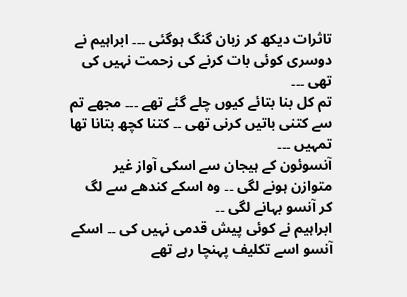تاثرات دیکھ کر زبان گنگ ہوگئی ۔۔۔ ابراہیم نے دوسری کوئی بات کرنے کی زحمت نہیں کی تھی ۔۔۔
تم کل بنا بتائے کیوں چلے گئے تھے ۔۔۔ مجھے تم سے کتنی باتیں کرنی تھی ۔۔ کتنا کچھ بتانا تھا تمہیں ۔۔۔
آنسوئون کے ہیجان سے اسکی آواز غیر متوازن ہونے لگی ۔۔ وہ اسکے کندھے سے لگ کر آنسو بہانے لگی ۔۔
ابراہیم نے کوئی پیش قدمی نہیں کی ۔۔ اسکے آنسو اسے تکلیف پہنچا رہے تھے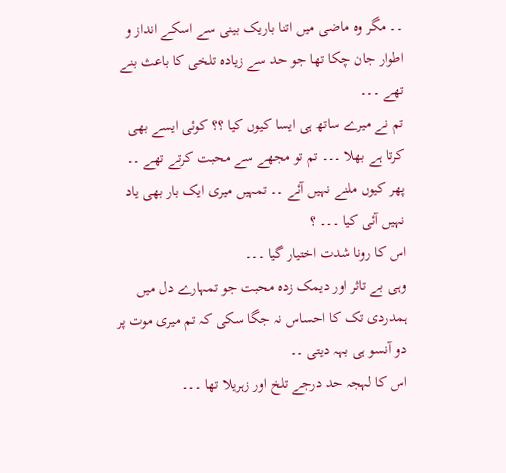۔۔ مگر وہ ماضی میں اتنا باریک بینی سے اسکے انداز و اطوار جان چکا تھا جو حد سے زیادہ تلخی کا باعث بنے تھے ۔۔۔
تم نے میرے ساتھ ہی ایسا کیوں کیا ؟؟ کوئی ایسے بھی کرتا ہے بھلا ۔۔۔ تم تو مجھے سے محبت کرتے تھے ۔۔ پھر کیوں ملنے نہیں آئے ۔۔ تمہیں میری ایک بار بھی یاد نہیں آئی کیا ۔۔۔ ؟
اس کا رونا شدت اختیار گیا ۔۔۔
وہی بے تاثر اور دیمک زدہ محبت جو تمہارے دل میں ہمدردی تک کا احساس نہ جگا سکی کہ تم میری موت پر دو آنسو ہی بہہ دیتی ۔۔
اس کا لہجہ حد درجے تلخ اور زہریلا تھا ۔۔۔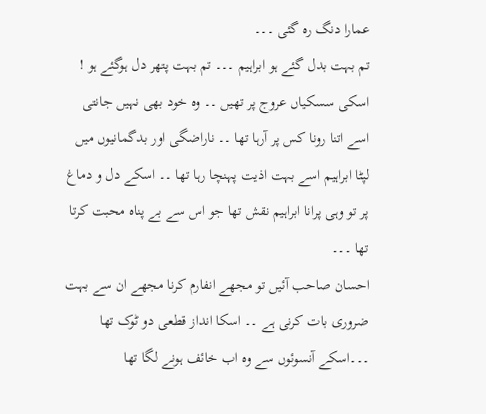عمارا دنگ رہ گئی ۔۔۔
تم بہت بدل گئے ہو ابراہیم ۔۔۔ تم بہت پتھر دل ہوگئے ہو ! اسکی سسکیاں عروج پر تھیں ۔۔ وہ خود بھی نہیں جانتی اسے اتنا رونا کس پر آرہا تھا ۔۔ ناراضگی اور بدگمانیوں میں لپٹا ابراہیم اسے بہت اذیت پہنچا رہا تھا ۔۔ اسکے دل و دماغ پر تو وہی پرانا ابراہیم نقش تھا جو اس سے بے پناہ محبت کرتا تھا ۔۔۔
احسان صاحب آئیں تو مجھے انفارم کرنا مجھے ان سے بہت ضروری بات کرنی ہے ۔۔ اسکا انداز قطعی دو ٹوک تھا ۔۔۔اسکے آنسوئوں سے وہ اب خائف ہونے لگا تھا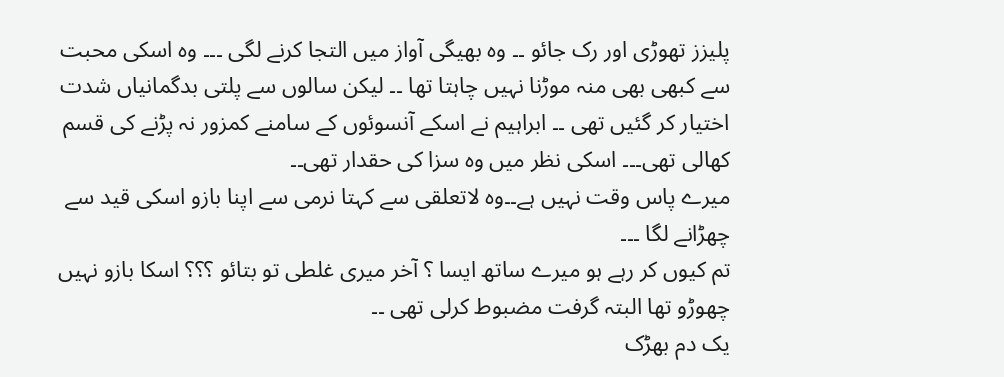پلیزز تھوڑی اور رک جائو ۔۔ وہ بھیگی آواز میں التجا کرنے لگی ۔۔۔ وہ اسکی محبت سے کبھی بھی منہ موڑنا نہیں چاہتا تھا ۔۔ لیکن سالوں سے پلتی بدگمانیاں شدت اختیار کر گئیں تھی ۔۔ ابراہیم نے اسکے آنسوئوں کے سامنے کمزور نہ پڑنے کی قسم کھالی تھی۔۔۔ اسکی نظر میں وہ سزا کی حقدار تھی۔۔
میرے پاس وقت نہیں ہے۔۔وہ لاتعلقی سے کہتا نرمی سے اپنا بازو اسکی قید سے چھڑانے لگا ۔۔۔
تم کیوں کر رہے ہو میرے ساتھ ایسا ؟ آخر میری غلطی تو بتائو ؟؟؟ اسکا بازو نہیں چھوڑو تھا البتہ گرفت مضبوط کرلی تھی ۔۔
یک دم بھڑک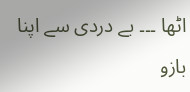اٹھا ۔۔۔ بے دردی سے اپنا بازو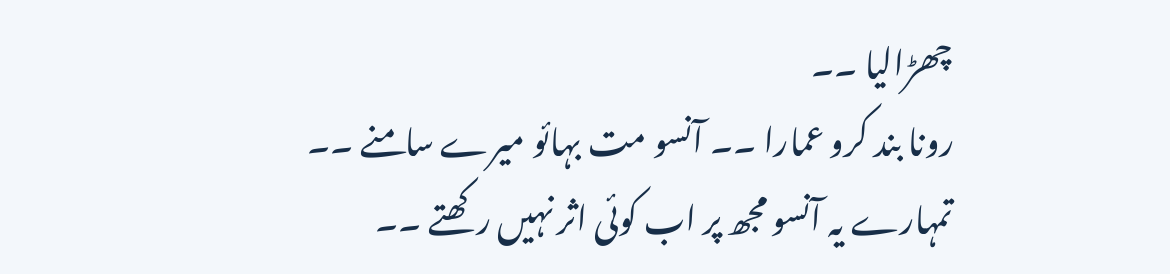چھڑالیا ۔۔
رونا بند کرو عمارا ۔۔ آنسو مت بہائو میرے سامنے ۔۔ تمہارے یہ آنسو مجھ پر اب کوئی اثر نہیں رکھتے ۔۔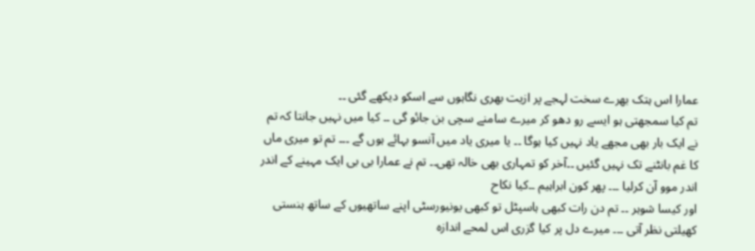عمارا اس ہتک بھرے سخت لہجے پر ازیت بھری نگاہوں سے اسکو دیکھے گئی ۔۔
تم کیا سمجھتی ہو ایسے رو دھو کر میرے سامنے سچی بن جائو گی ۔۔ کیا میں نہیں جانتا کہ تم نے ایک بار بھی مجھے یاد نہیں کیا ہوگا ۔۔ یا میری یاد میں آنسو بہائے ہوں گے ۔۔۔ تم تو میری ماں کا غم بانٹنے تک نہیں گئیں ۔۔آخر کو تمہاری بھی خالہ تھی۔۔ تم نے عمارا بی بی ایک مہینے کے اندر اندر موو آن کرلیا ۔۔۔ پھر کون ابراہیم ۔۔کیا نکاح
اور کیسا شوہر ۔۔ تم دن رات کبھی ہاسپٹل تو کبھی یونیورسٹی اپنے ساتھیوں کے ساتھ ہنستی کھیلتی نظر آتی ۔۔۔ میرے دل پر کیا گزری اس لمحے اندازہ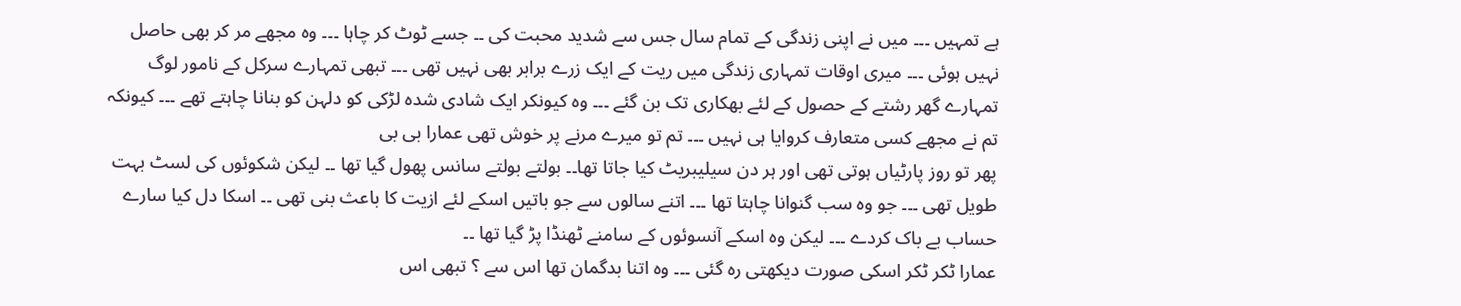ہے تمہیں ۔۔۔ میں نے اپنی زندگی کے تمام سال جس سے شدید محبت کی ۔۔ جسے ٹوٹ کر چاہا ۔۔۔ وہ مجھے مر کر بھی حاصل نہیں ہوئی ۔۔۔ میری اوقات تمہاری زندگی میں ریت کے ایک زرے برابر بھی نہیں تھی ۔۔۔ تبھی تمہارے سرکل کے نامور لوگ تمہارے گھر رشتے کے حصول کے لئے بھکاری تک بن گئے ۔۔۔ وہ کیونکر ایک شادی شدہ لڑکی کو دلہن کو بنانا چاہتے تھے ۔۔۔ کیونکہ تم نے مجھے کسی متعارف کروایا ہی نہیں ۔۔۔ تم تو میرے مرنے پر خوش تھی عمارا بی بی
پھر تو روز پارٹیاں ہوتی تھی اور ہر دن سیلیبریٹ کیا جاتا تھا۔۔ بولتے بولتے سانس پھول گیا تھا ۔۔ لیکن شکوئوں کی لسٹ بہت طویل تھی ۔۔۔ جو وہ سب گنوانا چاہتا تھا ۔۔۔ اتنے سالوں سے جو باتیں اسکے لئے ازیت کا باعث بنی تھی ۔۔ اسکا دل کیا سارے حساب بے باک کردے ۔۔۔ لیکن وہ اسکے آنسوئوں کے سامنے ٹھنڈا پڑ گیا تھا ۔۔
عمارا ٹکر ٹکر اسکی صورت دیکھتی رہ گئی ۔۔۔ وہ اتنا بدگمان تھا اس سے ؟ تبھی اس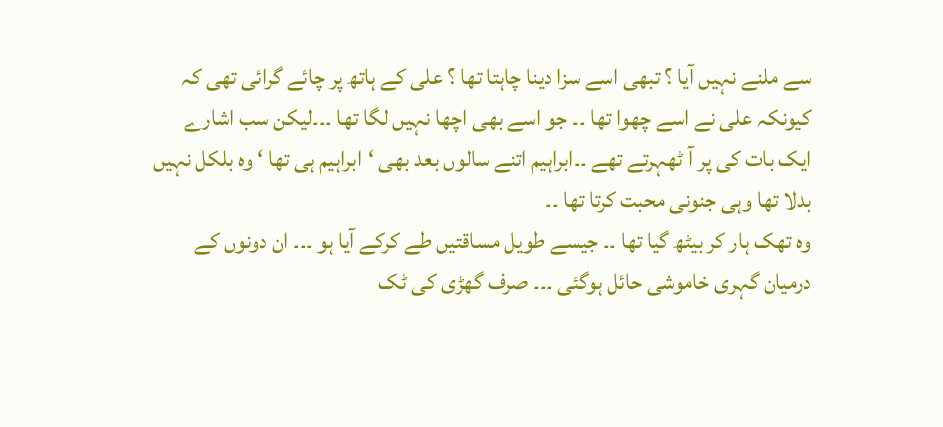سے ملنے نہیں آیا ؟ تبھی اسے سزا دینا چاہتا تھا ؟ علی کے ہاتھ پر چائے گرائی تھی کہ کیونکہ علی نے اسے چھوا تھا ۔۔ جو اسے بھی اچھا نہیں لگا تھا ۔۔۔لیکن سب اشارے ایک بات کی پر آ ٹھہرتے تھے ۔۔ابراہیم اتنے سالوں بعد بھی ‘ابراہیم ہی تھا ‘ وہ بلکل نہیں بدلا تھا وہی جنونی محبت کرتا تھا ۔۔
وہ تھک ہار کر بیٹھ گیا تھا ۔۔ جیسے طویل مساقتیں طے کرکے آیا ہو ۔۔۔ ان دونوں کے درمیان گہری خاموشی حائل ہوگئی ۔۔۔ صرف گھڑی کی ٹک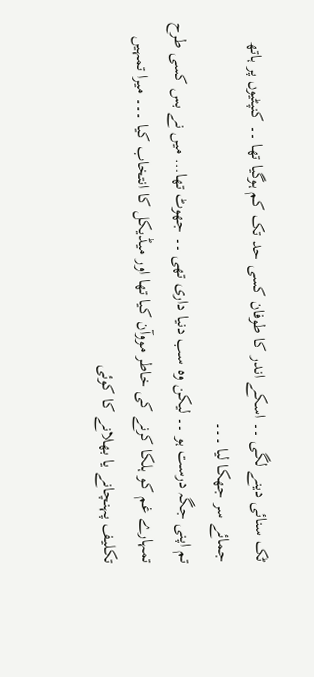ٹک سنائی دینے لگی ۔۔ اسکے اندر کا طوفان کسی حد تک کم ہوگیا تھا ۔۔ کنپٹیوں پر ہاتھ جمائے سر جھکا لیا ۔۔۔
تم اپنی جگہ درست ہو ۔۔ لیکن وہ سب دنیا داری تھی ۔۔ جھوٹ تھا… میں نے بس کسی طرح تمہارے غم کو ہلکا کرنے کی خاطر مووآن کیا تھا اور میڈیکل کا انتخاب کیا ۔۔۔ میرا تمہیں تکلیف پہنچانے یا بھلانے کا کوئی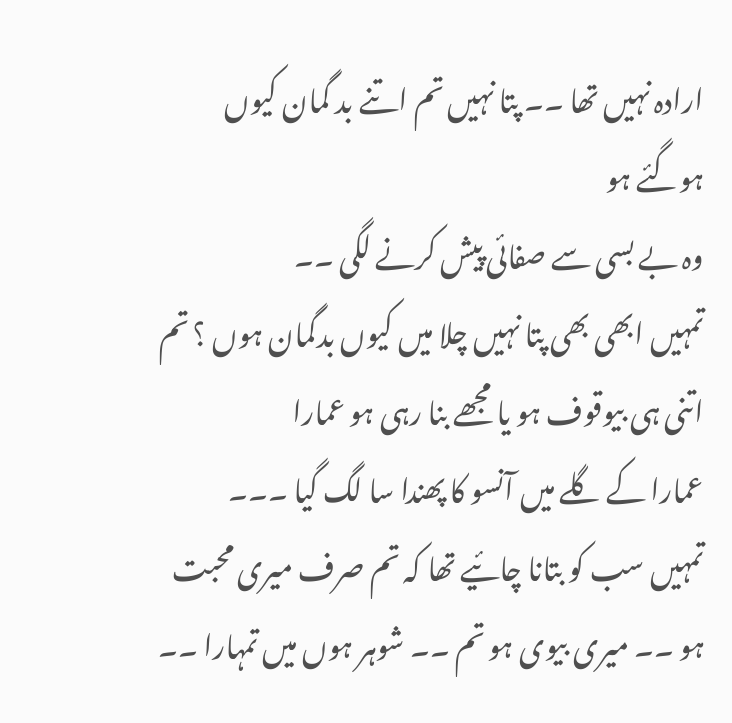ارادہ نہیں تھا ۔۔ پتا نہیں تم اتنے بد گمان کیوں ہوگئے ہو
وہ بے بسی سے صفائی پیش کرنے لگی ۔۔
تمہیں ابھی بھی پتا نہیں چلا میں کیوں بدگمان ہوں ؟ تم اتنی ہی بیوقوف ہو یا مجھے بنا رہی ہو عمارا
عمارا کے گلے میں آنسو کا پھندا سا لگ گیا ۔۔۔
تمہیں سب کو بتانا چائیے تھا کہ تم صرف میری محبت ہو ۔۔ میری بیوی ہو تم ۔۔ شوہر ہوں میں تمہارا ۔۔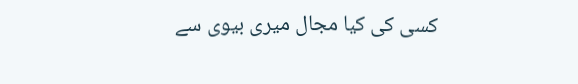کسی کی کیا مجال میری بیوی سے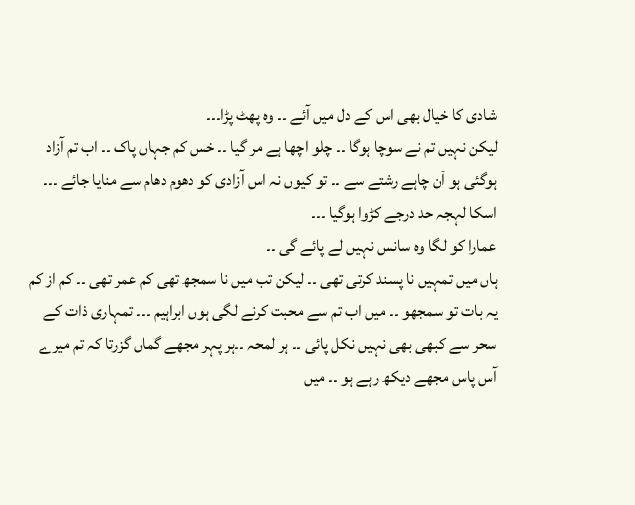شادی کا خیال بھی اس کے دل میں آئے ۔۔ وہ پھٹ پڑا۔۔۔
لیکن نہیں تم نے سوچا ہوگا ۔۔ چلو اچھا ہے مر گیا ۔۔ خس کم جہاں پاک ۔۔ اب تم آزاد ہوگئی ہو اٙن چاہے رشتے سے ۔۔ تو کیوں نہ اس آزادی کو دھوم دھام سے منایا جائے ۔۔۔
اسکا لہجہ حد درجے کڑوا ہوگیا ۔۔۔
عمارا کو لگا وہ سانس نہیں لے پائے گی ۔۔
ہاں میں تمہیں نا پسند کرتی تھی ۔۔ لیکن تب میں نا سمجھ تھی کم عمر تھی ۔۔ کم از کم یہ بات تو سمجھو ۔۔ میں اب تم سے محبت کرنے لگی ہوں ابراہیم ۔۔۔ تمہاری ذات کے سحر سے کبھی بھی نہیں نکل پائی ۔۔ ہر لمحہ ۔۔ہر پہر مجھے گماں گزرتا کہ تم میرے آس پاس مجھے دیکھ رہے ہو ۔۔ میں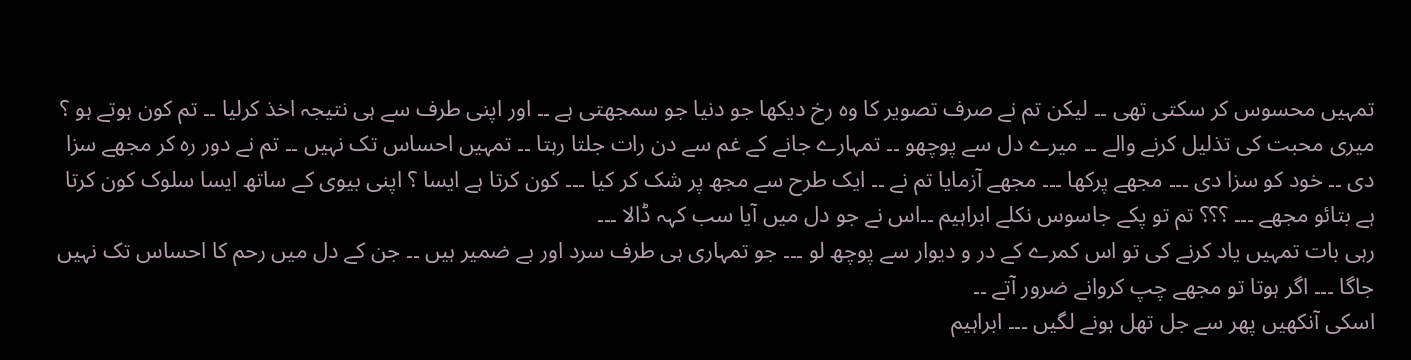تمہیں محسوس کر سکتی تھی ۔۔ لیکن تم نے صرف تصویر کا وہ رخ دیکھا جو دنیا جو سمجھتی ہے ۔۔ اور اپنی طرف سے ہی نتیجہ اخذ کرلیا ۔۔ تم کون ہوتے ہو ؟ میری محبت کی تذلیل کرنے والے ۔۔ میرے دل سے پوچھو ۔۔ تمہارے جانے کے غم سے دن رات جلتا رہتا ۔۔ تمہیں احساس تک نہیں ۔۔ تم نے دور رہ کر مجھے سزا دی ۔۔ خود کو سزا دی ۔۔۔ مجھے پرکھا ۔۔۔ مجھے آزمایا تم نے ۔۔ ایک طرح سے مجھ پر شک کر کیا ۔۔۔ کون کرتا ہے ایسا ؟ اپنی بیوی کے ساتھ ایسا سلوک کون کرتا ہے بتائو مجھے ۔۔۔ ؟؟؟ تم تو پکے جاسوس نکلے ابراہیم ۔۔اس نے جو دل میں آیا سب کہہ ڈالا ۔۔۔
رہی بات تمہیں یاد کرنے کی تو اس کمرے کے در و دیوار سے پوچھ لو ۔۔۔ جو تمہاری ہی طرف سرد اور بے ضمیر ہیں ۔۔ جن کے دل میں رحم کا احساس تک نہیں جاگا ۔۔۔ اگر ہوتا تو مجھے چپ کروانے ضرور آتے ۔۔
اسکی آنکھیں پھر سے جل تھل ہونے لگیں ۔۔۔ ابراہیم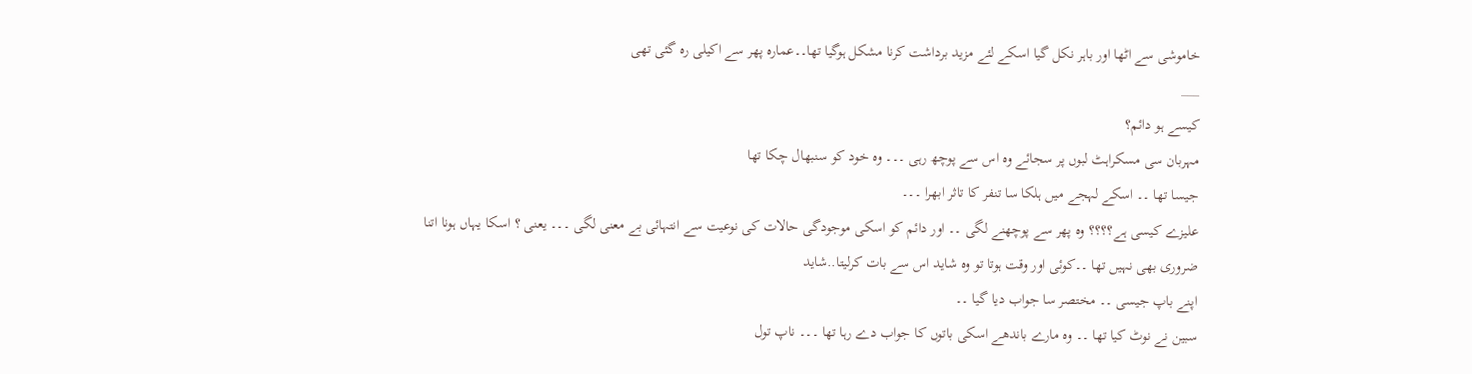خاموشی سے اٹھا اور باہر نکل گیا اسکے لئے مزید برداشت کرنا مشکل ہوگیا تھا۔۔عمارہ پھر سے اکیلی رہ گئی تھی
___
کیسے ہو دائم؟
مہربان سی مسکراہٹ لبوں پر سجائے وہ اس سے پوچھ رہی ۔۔۔ وہ خود کو سنبھال چکا تھا
جیسا تھا ۔۔ اسکے لہجے میں ہلکا سا تنفر کا تاثر ابھرا ۔۔۔
علیزے کیسی ہے؟؟؟؟ وہ پھر سے پوچھنے لگی ۔۔ اور دائم کو اسکی موجودگی حالات کی نوعیت سے انتہائی بے معنی لگی ۔۔۔ یعنی ؟ اسکا یہاں ہونا اتنا ضروری بھی نہیں تھا ۔۔کوئی اور وقت ہوتا تو وہ شاید اس سے بات کرلیتا..شاید
اپنے باپ جیسی ۔۔ مختصر سا جواب دیا گیا ۔۔
سبین نے نوٹ کیا تھا ۔۔ وہ مارے باندھے اسکی باتوں کا جواب دے رہا تھا ۔۔۔ ناپ تول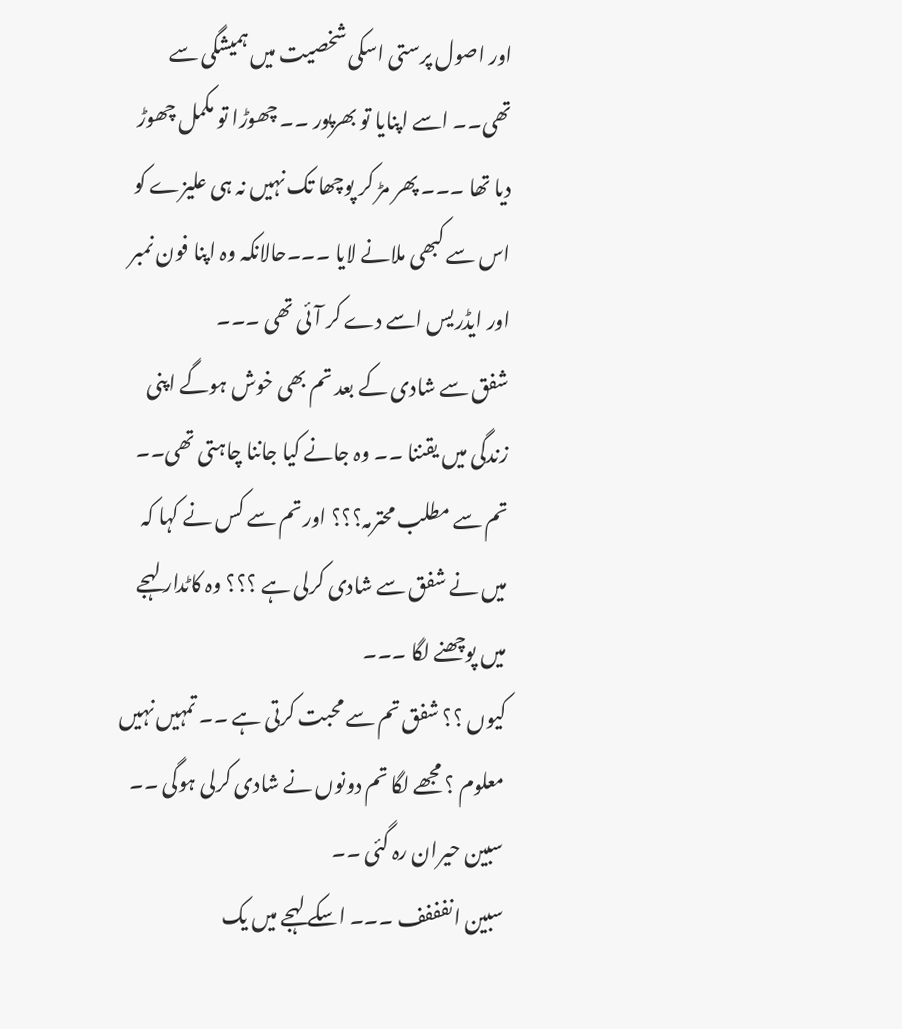اور اصول پرستی اسکی شخصیت میں ہمیشگی سے تھی۔۔ اسے اپنایا تو بھرپور ۔۔ چھوڑا تو مکمل چھوڑ دیا تھا ۔۔۔ پھر مڑ کر پوچھا تک نہیں نہ ہی علیزے کو اس سے کبھی ملانے لایا ۔۔۔حالانکہ وہ اپنا فون نمبر اور ایڈریس اسے دے کر آئی تھی ۔۔۔
شفق سے شادی کے بعد تم بھی خوش ہوگے اپنی زندگی میں یقننا ۔۔ وہ جانے کیا جاننا چاہتی تھی۔۔
تم سے مطلب محترمہ؟؟؟ اور تم سے کس نے کہا کہ میں نے شفق سے شادی کرلی ہے ؟؟؟ وہ کاٹدار لہجے میں پوچھنے لگا ۔۔۔
کیوں ؟؟ شفق تم سے محبت کرتی ہے ۔۔ تمہیں نہیں معلوم ؟ مجھے لگا تم دونوں نے شادی کرلی ہوگی ۔۔
سبین حیران رہ گئی ۔۔
سبین انفففف ۔۔۔ اسکے لہجے میں یک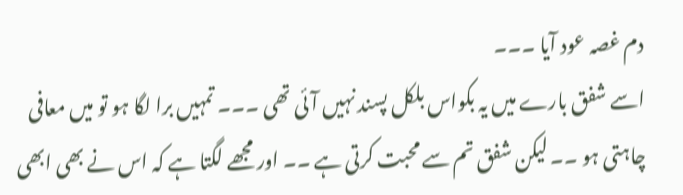دم غصہ عود آیا ۔۔۔
اسے شفق بارے میں یہ بکواس بلکل پسند نہیں آئی تھی ۔۔۔ تمہیں برا لگا ہو تو میں معافی چاہتی ہو ۔۔ لیکن شفق تم سے محبت کرتی ہے ۔۔ اور مجھے لگتا ہے کہ اس نے بھی ابھی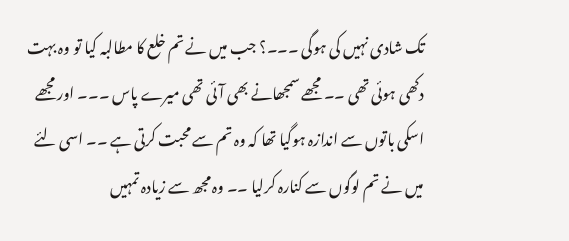تک شادی نہیں کی ہوگی ۔۔۔؟ جب میں نے تم خلع کا مطالبہ کیا تو وہ بہت دکھی ہوئی تھی ۔۔ مجھے سمجھانے بھی آئی تھی میرے پاس ۔۔۔ اور مجھے اسکی باتوں سے اندازہ ہوگیا تھا کہ وہ تم سے محبت کرتی ہے ۔۔ اسی لئے میں نے تم لوگوں سے کنارہ کرلیا ۔۔ وہ مجھ سے زیادہ تمہیں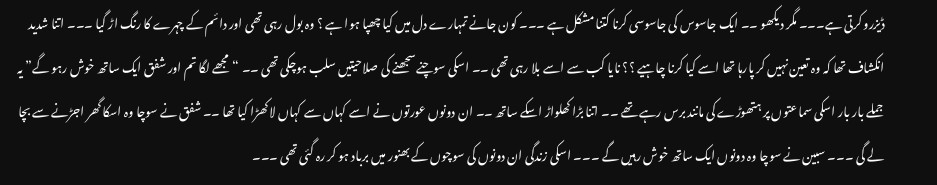ڈیزرو کرتی ہے۔۔۔ مگر دیکھو ۔۔ ایک جاسوس کی جاسوسی کرنا کتنا مشکل ہے ۔۔۔ کون جانے تمہارے دل میں کیا چھپا ہوا ہے ؟ وہ بول رہی تھی اور دائم کے چہرے کا رنگ اڑ گیا ۔۔۔ اتنا شدید انکشاف تھا کہ وہ تعین نہیں کر پارہا تھا اسے کیا کرنا چاہیے ؟؟ نایا کب سے اسے بلا رہی تھی ۔۔ اسکی سوچنے سجھنے کی صلاحیتیں سلب ہوچکی تھی ۔۔ “مجھے لگا تم اور شفق ایک ساتھ خوش رہو گے” یہ جملے بار بار اسکی سماعتوں پر ہتھوڑے کی مانند برس رہے تھے ۔۔ اتنا بڑا کھلواڑ اسکے ساتھ ۔۔ ان دونوں عورتوں نے اسے کہاں سے کہاں لاکھڑا کیا تھا ۔۔ شفق نے سوچا وہ اسکا گھر اجڑنے سے بچا لے گی ۔۔۔ سبین نے سوچا وہ دونوں ایک ساتھ خوش رہیں گے ۔۔۔ اسکی زندگی ان دونوں کی سوچوں کے بھنور میں برباد ہو کر رہ گئی تھی ۔۔۔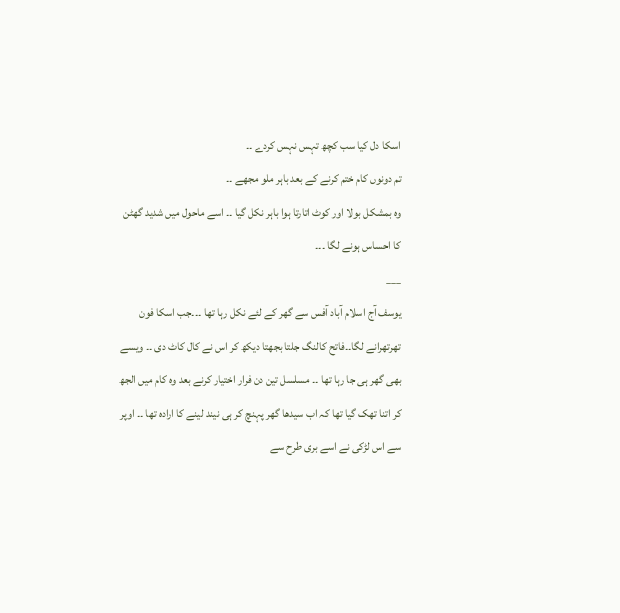اسکا دل کیا سب کچھ تہس نہس کردے ۔۔
تم دونوں کام ختم کرنے کے بعد باہر ملو مجھے ۔۔
وہ بمشکل بولا اور کوٹ اتارتا ہوا باہر نکل گیا ۔۔ اسے ماحول میں شدید گھٹن کا احساس ہونے لگا ۔۔۔
___
یوسف آج اسلام آباد آفس سے گھر کے لئے نکل رہا تھا ۔۔۔جب اسکا فون تھرتھرانے لگا۔۔فاتح کالنگ جلتا بجھتا دیکھ کر اس نے کال کاٹ دی ۔۔ ویسے بھی گھر ہی جا رہا تھا ۔۔ مسلسل تین دن فرار اختیار کرنے بعد وہ کام میں الجھ کر اتنا تھک گیا تھا کہ اب سیدھا گھر پہنچ کر ہی نیند لینے کا ارادہ تھا ۔۔ اوپر سے اس لڑکی نے اسے بری طرح سے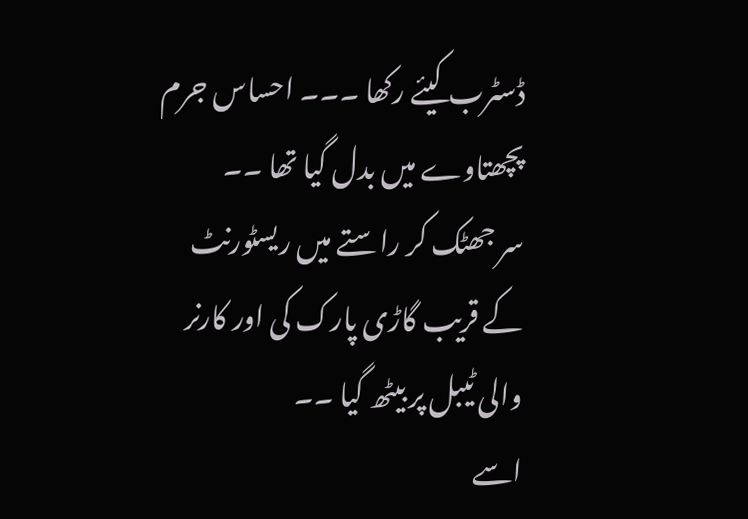ڈسٹرب کیئے رکھا ۔۔۔ احساس جرم پچھتاوے میں بدل گیا تھا ۔۔
سر جھٹک کر راستے میں ریسٹورنٹ کے قریب گاڑی پارک کی اور کارنر والی ٹیبل پر بیٹھ گیا ۔۔
اسے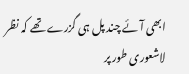ابھی آئے چند پل ہی گزرے تھے کہ نظر لاشعوری طور پر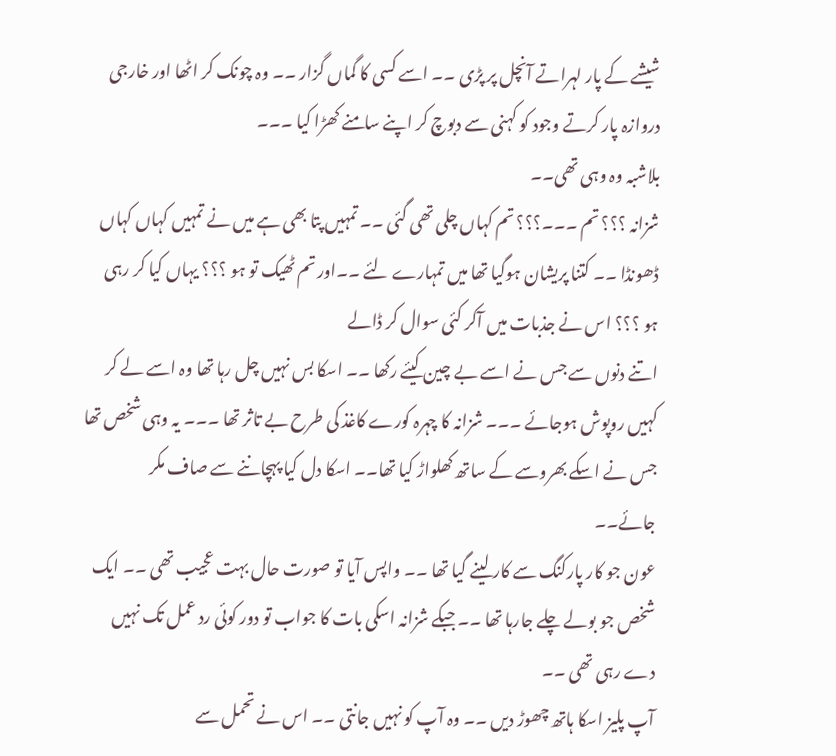شیشے کے پار لہراتے آنچل پر پڑی ۔۔ اسے کسی کا گماں گزار ۔۔ وہ چونک کر اٹھا اور خارجی دروازہ پار کرتے وجود کو کہنی سے دبوچ کر اپنے سامنے کھڑا کیا ۔۔۔
بلاشبہ وہ وہی تھی۔۔
شزانہ ؟؟؟ تم ۔۔۔؟؟؟ تم کہاں چلی تھی گئی ۔۔ تمہیں پتا بھی ہے میں نے تمہیں کہاں کہاں ڈھونڈا ۔۔ کتنا پریشان ہوگیا تھا میں تمہارے لئے ۔۔اور تم ٹھیک تو ہو ؟؟؟ یہاں کیا کر رہی ہو ؟؟؟ اس نے جذبات میں آکر کئی سوال کر ڈالے
اتنے دنوں سے جس نے اسے بے چین کیئے رکھا ۔۔ اسکا بس نہیں چل رہا تھا وہ اسے لے کر کہیں روپوش ہوجائے ۔۔۔ شزانہ کا چہرہ کورے کاغذ کی طرح بے تاثر تھا ۔۔۔ یہ وہی شخص تھا جس نے اسکے بھروسے کے ساتھ کھلواڑ کیا تھا۔۔ اسکا دل کیا پہچاننے سے صاف مکر جائے۔۔
عون جو کار پارکنگ سے کار لینے گیا تھا ۔۔ واپس آیا تو صورت حال بہت عجیب تھی ۔۔ ایک شخص جو بولے چلے جارہا تھا ۔۔ جبکے شزانہ اسکی بات کا جواب تو دور کوئی رد عمل تک نہیں دے رہی تھی ۔۔
آپ پلیز اسکا ہاتھ چھوڑ دیں ۔۔ وہ آپ کو نہیں جانتی ۔۔ اس نے تحمل سے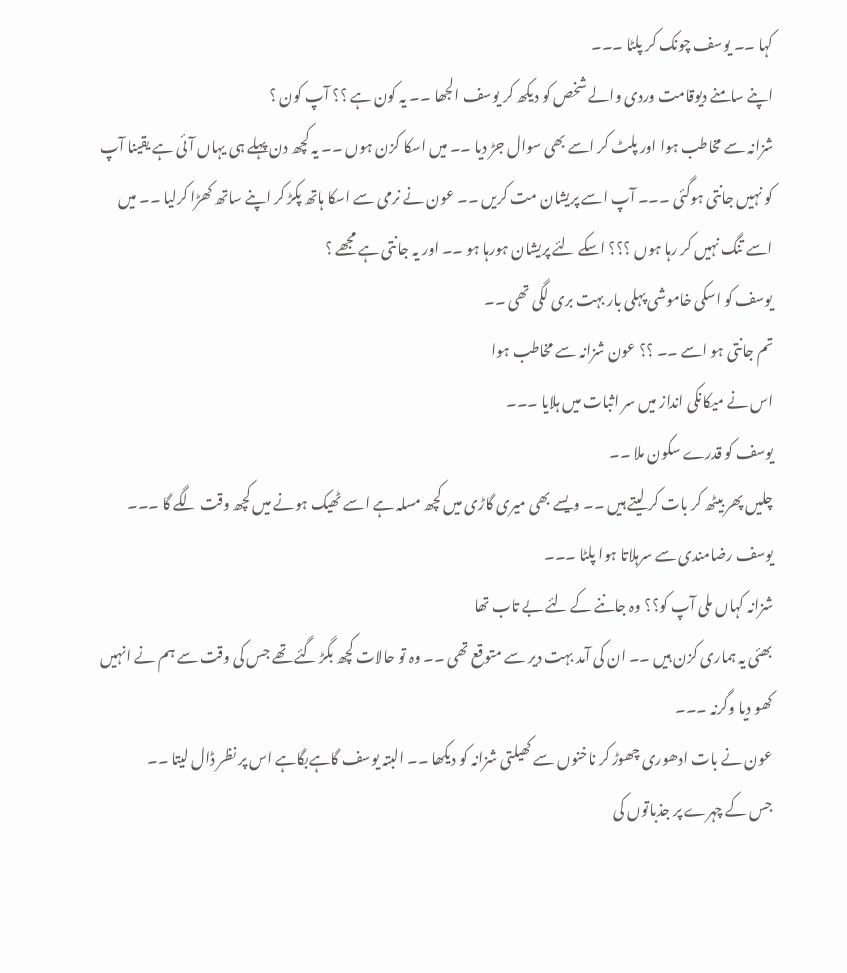کہا ۔۔ یوسف چونک کر پلٹا ۔۔۔
اپنے سامنے دیوقامت وردی والے شخص کو دیکھ کر یوسف الجھا ۔۔ یہ کون ہے ؟؟ آپ کون ؟
شزانہ سے مخاطب ہوا اور پلٹ کر اسے بھی سوال جڑ دیا ۔۔ میں اسکا کزن ہوں ۔۔ یہ کچھ دن پہلے ہی یہاں آئی ہے یقینا آپ کو نہیں جانتی ہوگئی ۔۔۔ آپ اسے پریشان مت کریں ۔۔ عون نے نرمی سے اسکا ہاتھ پکڑ کر اپنے ساتھ کھڑا کرلیا ۔۔ میں اسے تنگ نہیں کر رہا ہوں ؟؟؟ اسکے لئے پریشان ہورہا ہو ۔۔ اور یہ جانتی ہے مجھے ؟
یوسف کو اسکی خاموشی پہلی بار بہت بری لگی تھی ۔۔
تم جانتی ہو اسے ۔۔ ؟؟ عون شزانہ سے مخاطب ہوا
اس نے میکانکی انداز میں سر اثبات میں ہلایا ۔۔۔
یوسف کو قدرے سکون ملا ۔۔
چلیں پھر بیٹھ کر بات کر لیتے ہیں ۔۔ ویسے بھی میری گاڑی میں کچھ مسلہ ہے اسے ٹھیک ہونے میں کچھ وقت لگے گا ۔۔۔ یوسف رضامندی سے سرہلاتا ہوا پلٹا ۔۔۔
شزانہ کہاں ملی آپ کو؟؟ وہ جاننے کے لئے بے تاب تھا
بھئی یہ ہماری کزن ہیں ۔۔ ان کی آمد بہت دیر سے متوقع تھی ۔۔ وہ تو حالات کچھ بگڑ گئے تھے جس کی وقت سے ہم نے انہیں کھو دیا وگرنہ ۔۔۔
عون نے بات ادھوری چھوڑ کر ناخنوں سے کھیلتی شزانہ کو دیکھا ۔۔ البتہ یوسف گاہےبگاہے اس پر نظر ڈال لیتا ۔۔
جس کے چہرے پر جذباتوں کی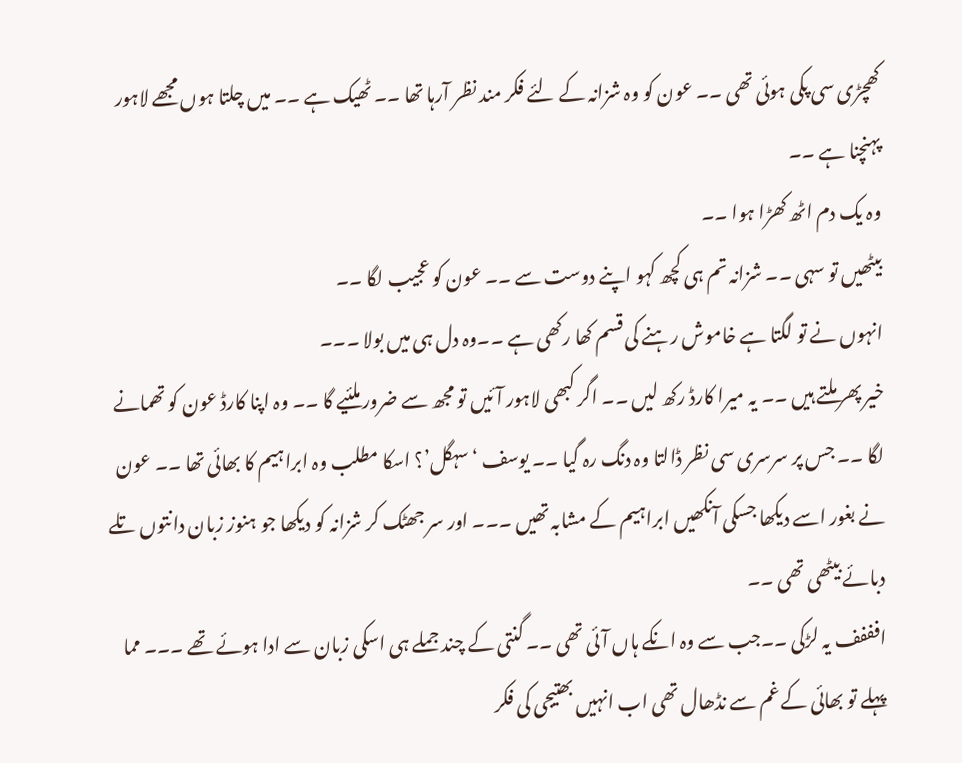کھچڑی سی پکی ہوئی تھی ۔۔ عون کو وہ شزانہ کے لئے فکر مند نظر آرہا تھا ۔۔ ٹھیک ہے ۔۔ میں چلتا ہوں مجھے لاہور پہنچنا ہے ۔۔
وہ یک دم اٹھ کھڑا ہوا ۔۔
بیٹھیں تو سہی ۔۔ شزانہ تم ہی کچھ کہو اپنے دوست سے ۔۔ عون کو عجیب لگا ۔۔
انہوں نے تو لگتا ہے خاموش رہنے کی قسم کھا رکھی ہے ۔۔وہ دل ہی میں بولا ۔۔۔
خیر پھر ملتے ہیں ۔۔ یہ میرا کارڈ رکھ لیں ۔۔ اگر کبھی لاہور آئیں تو مجھ سے ضرور ملئیے گا ۔۔ وہ اپنا کارڈ عون کو تھمانے لگا ۔۔ جس پر سرسری سی نظر ڈالتا وہ دنگ رہ گیا ۔۔ یوسف ‘سہگل’؟ اسکا مطلب وہ ابراہیم کا بھائی تھا ۔۔ عون نے بغور اسے دیکھا جسکی آنکھیں ابراہیم کے مشابہ تھیں ۔۔۔ اور سر جھٹک کر شزانہ کو دیکھا جو ہنوز زبان دانتوں تلے دبائے بیٹھی تھی ۔۔
افففف یہ لڑکی ۔۔جب سے وہ انکے ہاں آئی تھی ۔۔ گنتی کے چند جملے ہی اسکی زبان سے ادا ہوئے تھے ۔۔۔ مما پہلے تو بھائی کے غم سے نڈھال تھی اب انہیں بھتیجی کی فکر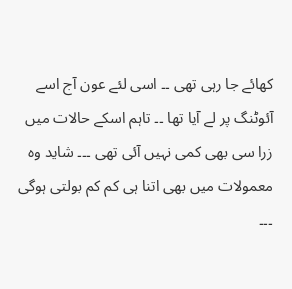کھائے جا رہی تھی ۔۔ اسی لئے عون آج اسے آئوٹنگ پر لے آیا تھا ۔۔ تاہم اسکے حالات میں زرا سی بھی کمی نہیں آئی تھی ۔۔۔ شاید وہ معمولات میں بھی اتنا ہی کم کم بولتی ہوگی ۔۔۔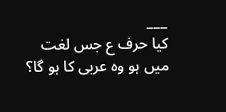___
کیا حرف ع جس لغت میں ہو وہ عربی کا ہو گا؟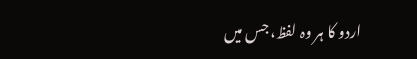اردو کا ہر وہ لفظ، جس میں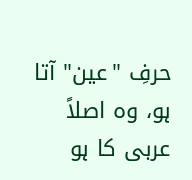حرفِ "عین" آتا ہو، وہ اصلاً عربی کا ہو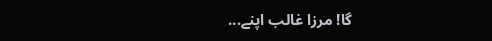گا! مرزا غالب اپنے...